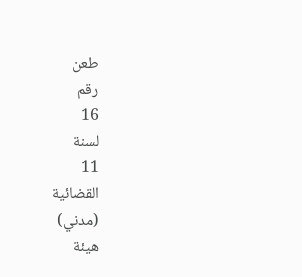طعن
رقم
16
لسنة
11
القضائية
(مدني)
هيئة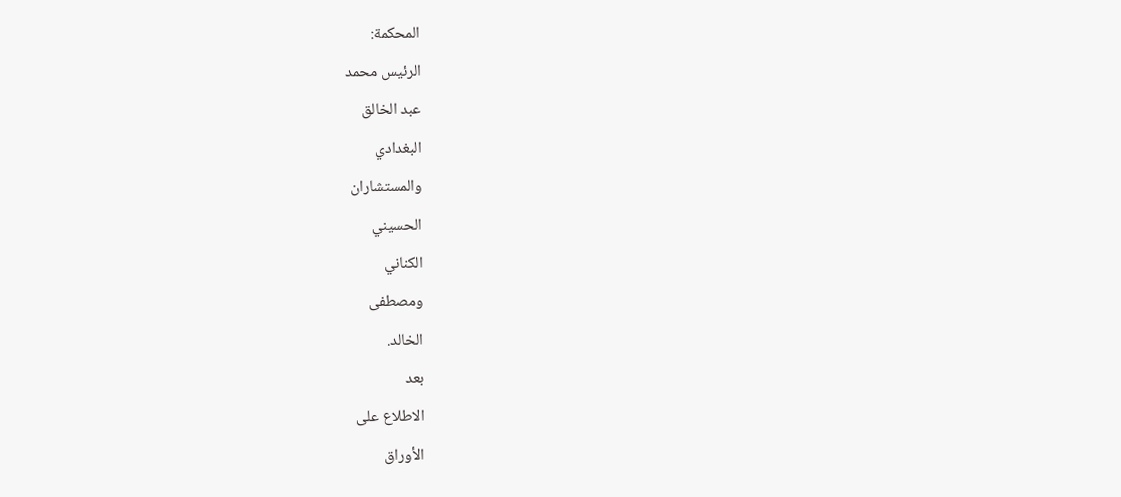المحكمة:
الرئيس محمد
عبد الخالق
البغدادي
والمستشاران
الحسيني
الكناني
ومصطفى
الخالد.
بعد
الاطلاع على
الأوراق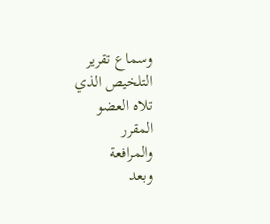وسماع تقرير
التلخيص الذي
تلاه العضو
المقرر
والمرافعة
وبعد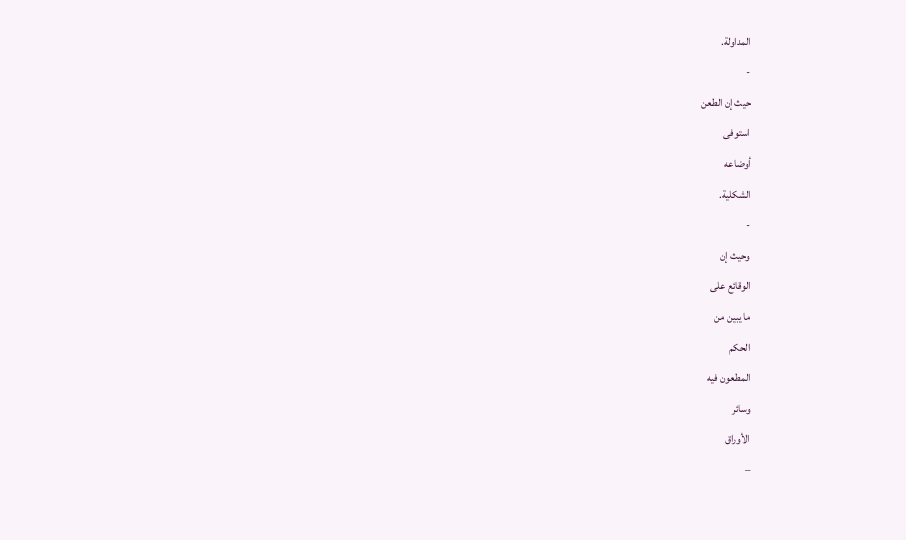المداولة.
-
حيث إن الطعن
استوفى
أوضاعه
الشكلية.
-
وحيث إن
الوقائع على
ما يبين من
الحكم
المطعون فيه
وسائر
الأوراق
–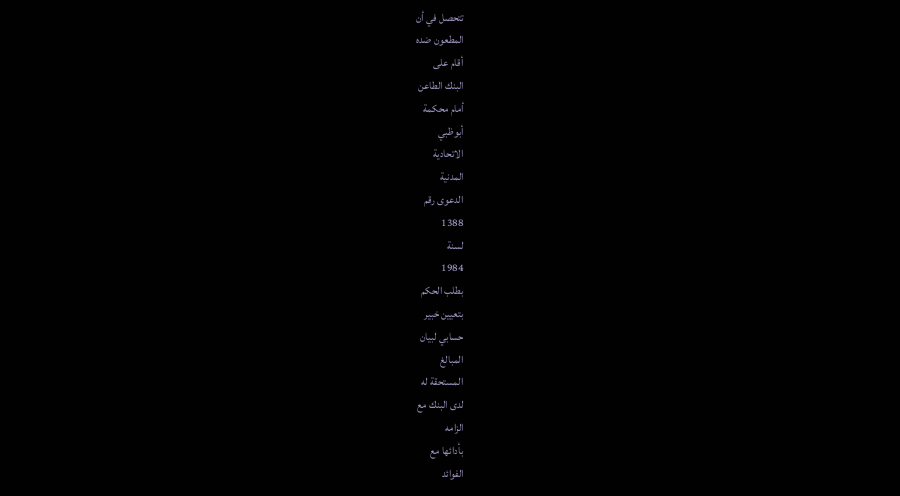تتحصل في أن
المطعون ضده
أقام على
البنك الطاعن
أمام محكمة
أبوظبي
الاتحادية
المدنية
الدعوى رقم
1388
لسنة
1984
بطلب الحكم
بتعيين خبير
حسابي لبيان
المبالغ
المستحقة له
لدى البنك مع
الزامه
بأدائها مع
الفوائد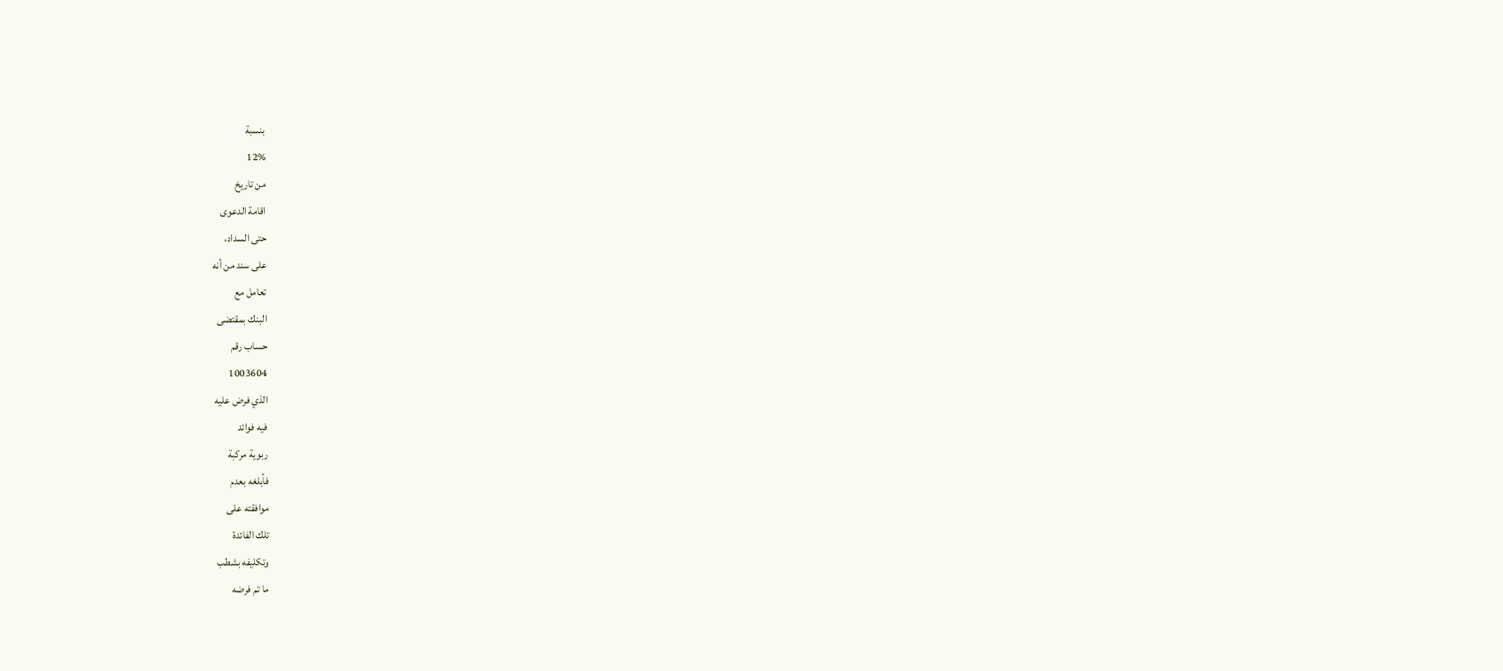بنسبة
12%
من تاريخ
اقامة الدعوى
حتى السداد،
على سند من أنه
تعامل مع
البنك بمقتضى
حساب رقم
1003604
الذي فرض عليه
فيه فوائد
ربوية مركبة
فأبلغه بعدم
موافقته على
تلك الفائدة
وتكليفه بشطب
ما تم فرضه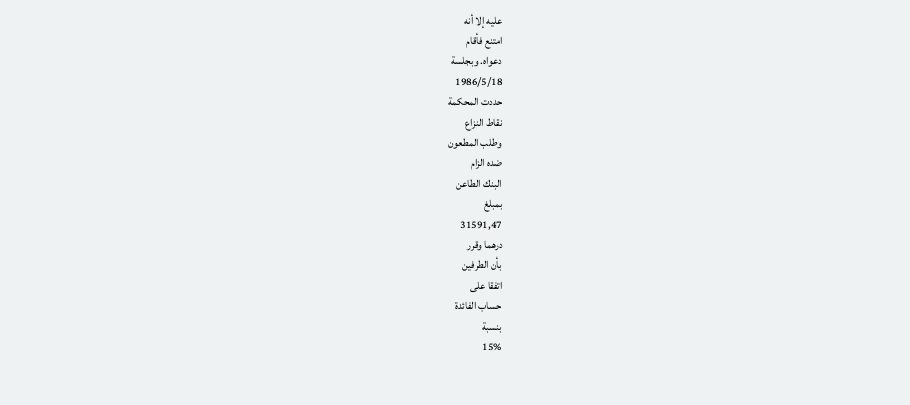عليه إلا أنه
امتنع فأقام
دعواه. وبجلسة
1986/5/18
حددت المحكمة
نقاط النزاع
وطلب المطعون
ضده الزام
البنك الطاعن
بمبلغ
31591,47
درهما وقرر
بأن الطرفين
اتفقا على
حساب الفائدة
بنسبة
15%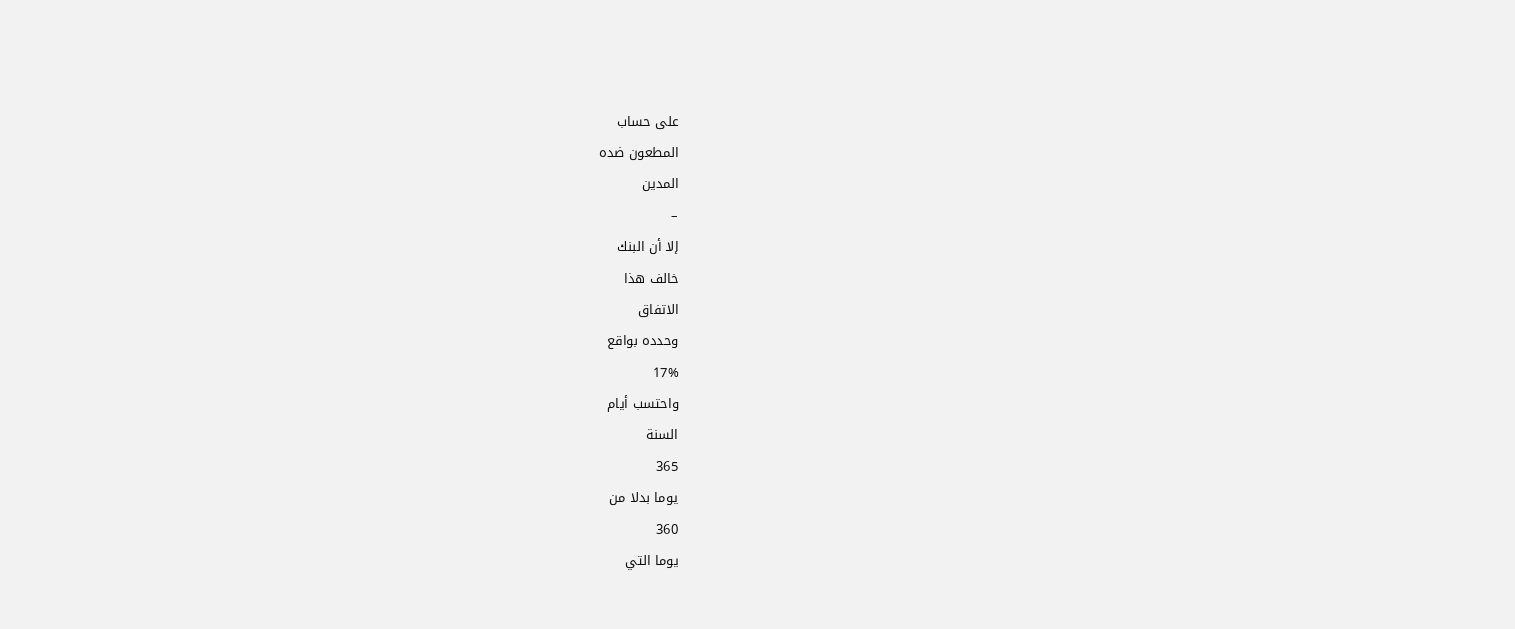على حساب
المطعون ضده
المدين
–
إلا أن البنك
خالف هذا
الاتفاق
وحدده بواقع
17%
واحتسب أيام
السنة
365
يوما بدلا من
360
يوما التي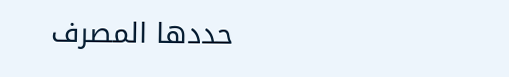حددها المصرف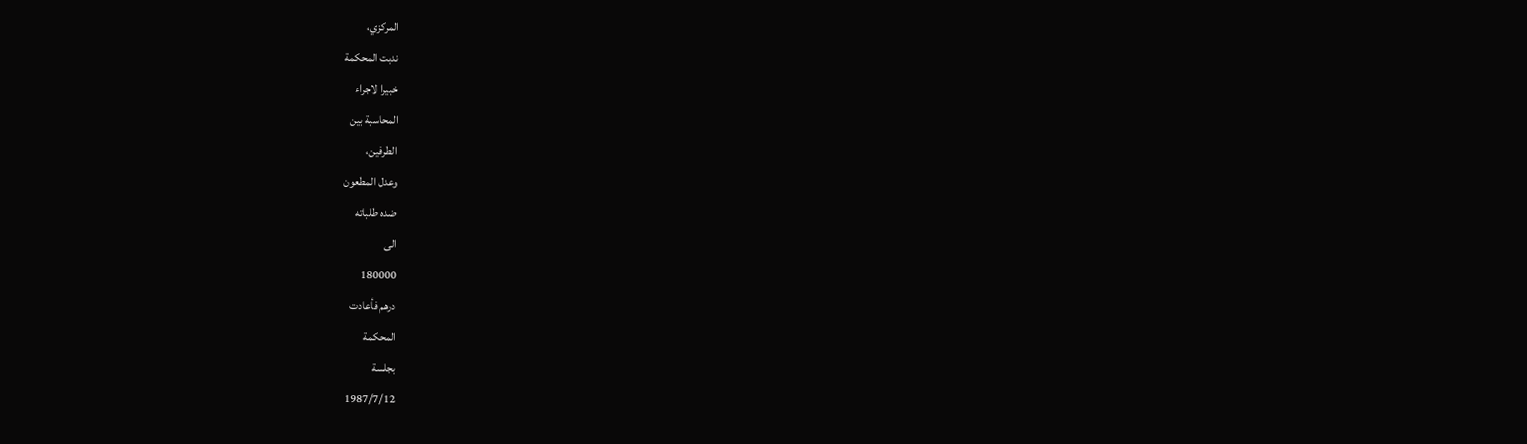المركزي،
ندبت المحكمة
خبيرا لاجراء
المحاسبة بين
الطرفين،
وعدل المطعون
ضده طلباته
الى
180000
درهم فأعادت
المحكمة
بجلسة
1987/7/12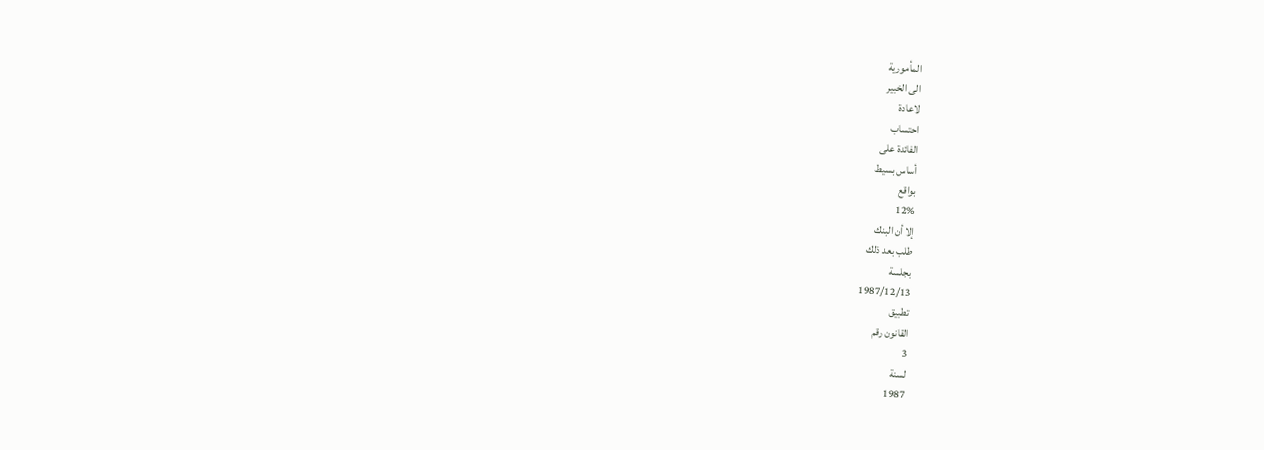المأمورية
الى الخبير
لاعادة
احتساب
الفائدة على
أساس بسيط
بواقع
12%
إلا أن البنك
طلب بعد ذلك
بجلسة
1987/12/13
تطبيق
القانون رقم
3
لسنة
1987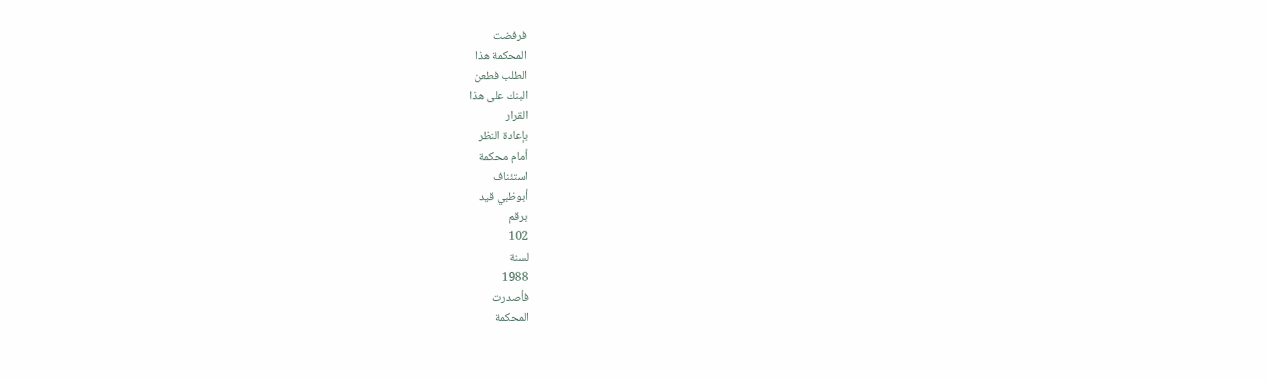فرفضت
المحكمة هذا
الطلب فطعن
البنك على هذا
القرار
بإعادة النظر
أمام محكمة
استئناف
أبوظبي قيد
برقم
102
لسنة
1988
فأصدرت
المحكمة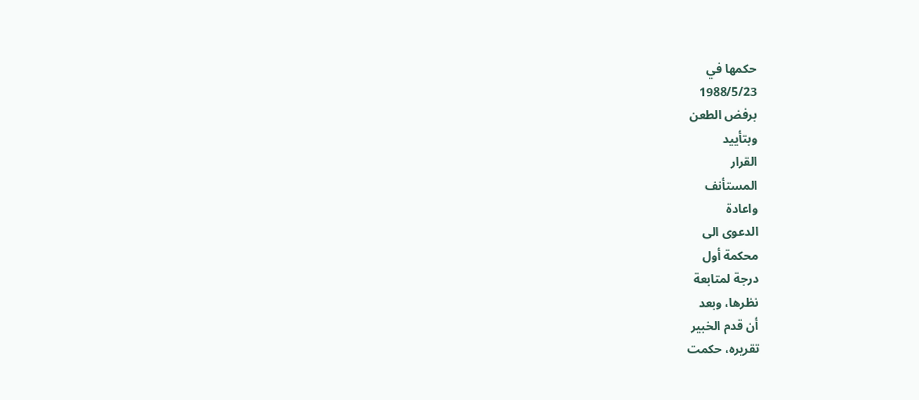حكمها في
1988/5/23
برفض الطعن
وبتأييد
القرار
المستأنف
واعادة
الدعوى الى
محكمة أول
درجة لمتابعة
نظرها، وبعد
أن قدم الخبير
تقريره، حكمت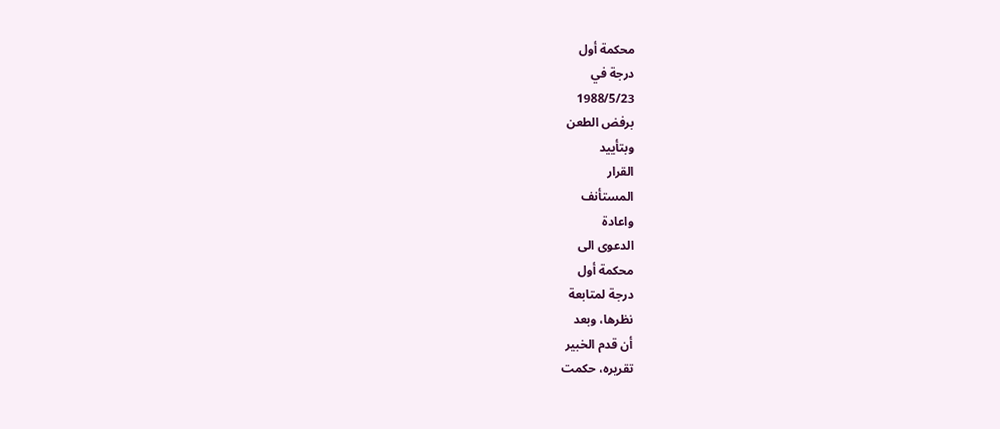محكمة أول
درجة في
1988/5/23
برفض الطعن
وبتأييد
القرار
المستأنف
واعادة
الدعوى الى
محكمة أول
درجة لمتابعة
نظرها، وبعد
أن قدم الخبير
تقريره، حكمت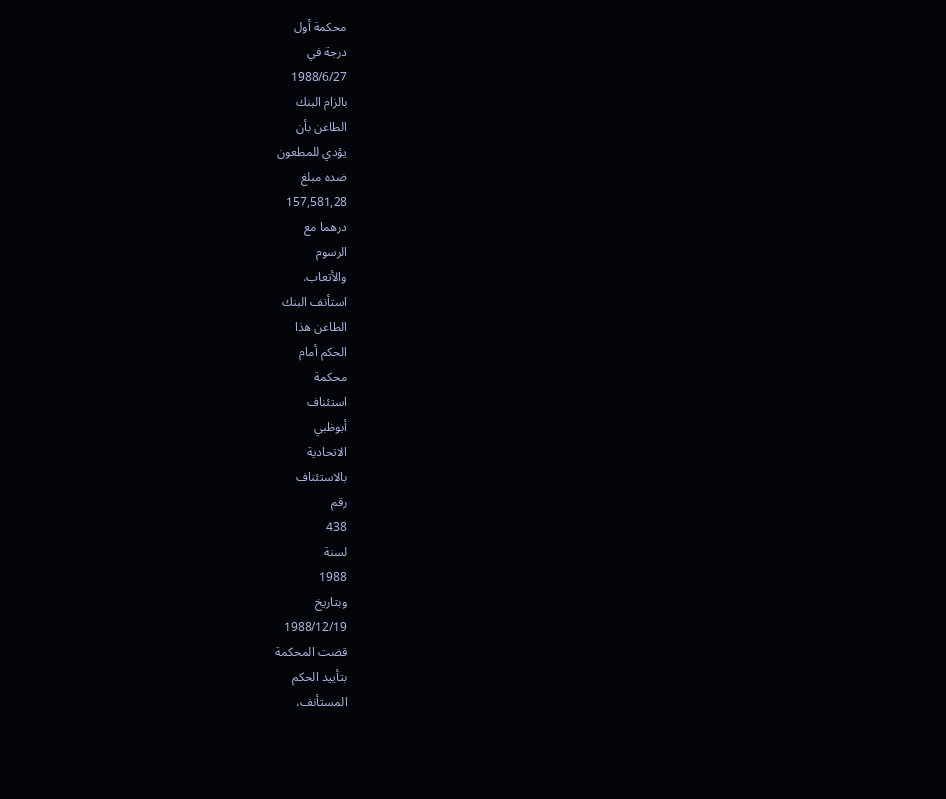محكمة أول
درجة في
1988/6/27
بالزام البنك
الطاعن بأن
يؤدي للمطعون
ضده مبلغ
157,581,28
درهما مع
الرسوم
والأتعاب.
استأنف البنك
الطاعن هذا
الحكم أمام
محكمة
استئناف
أبوظبي
الاتحادية
بالاستئناف
رقم
438
لسنة
1988
وبتاريخ
1988/12/19
قضت المحكمة
بتأييد الحكم
المستأنف،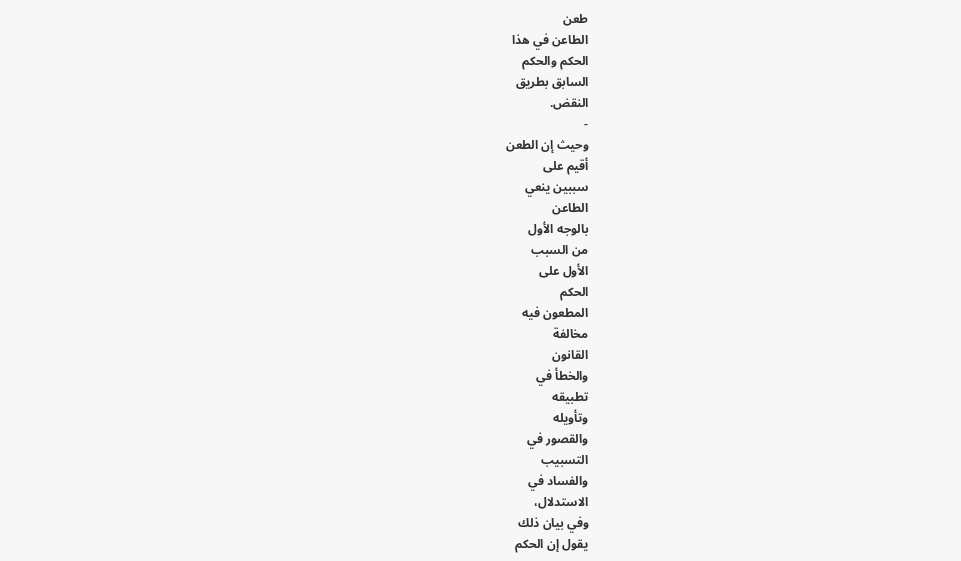طعن
الطاعن في هذا
الحكم والحكم
السابق بطريق
النقض.
-
وحيث إن الطعن
أقيم على
سببين ينعي
الطاعن
بالوجه الأول
من السبب
الأول على
الحكم
المطعون فيه
مخالفة
القانون
والخطأ في
تطبيقه
وتأويله
والقصور في
التسبيب
والفساد في
الاستدلال،
وفي بيان ذلك
يقول إن الحكم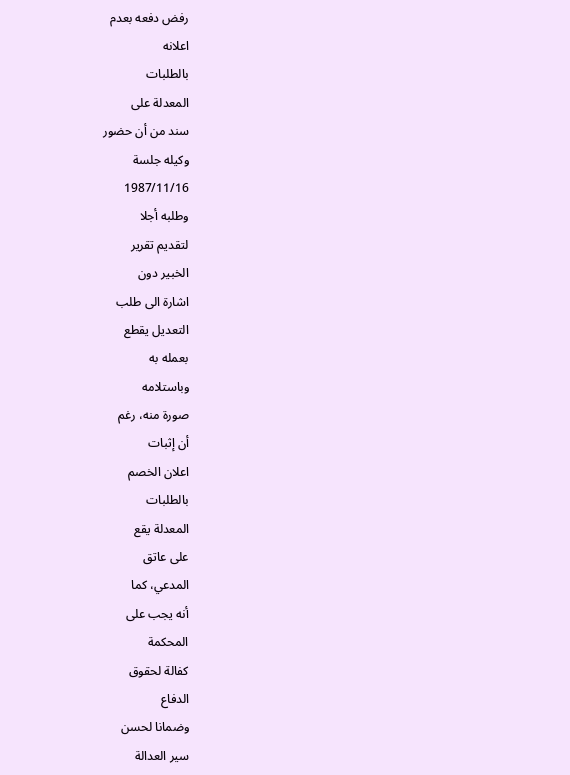رفض دفعه بعدم
اعلانه
بالطلبات
المعدلة على
سند من أن حضور
وكيله جلسة
1987/11/16
وطلبه أجلا
لتقديم تقرير
الخبير دون
اشارة الى طلب
التعديل يقطع
بعمله به
وباستلامه
صورة منه، رغم
أن إثبات
اعلان الخصم
بالطلبات
المعدلة يقع
على عاتق
المدعي، كما
أنه يجب على
المحكمة
كفالة لحقوق
الدفاع
وضمانا لحسن
سير العدالة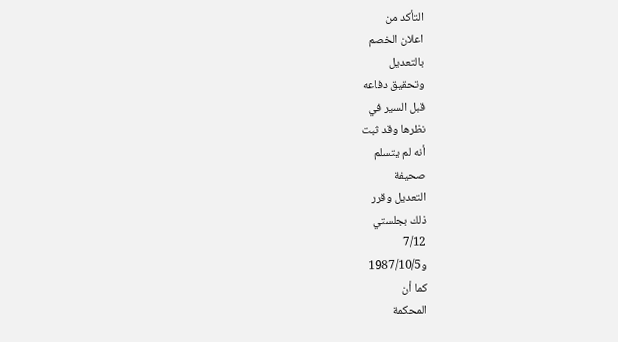التأكد من
اعلان الخصم
بالتعديل
وتحقيق دفاعه
قبل السير في
نظرها وقد ثبت
أنه لم يتسلم
صحيفة
التعديل وقرر
ذلك بجلستي
7/12
و1987/10/5
كما أن
المحكمة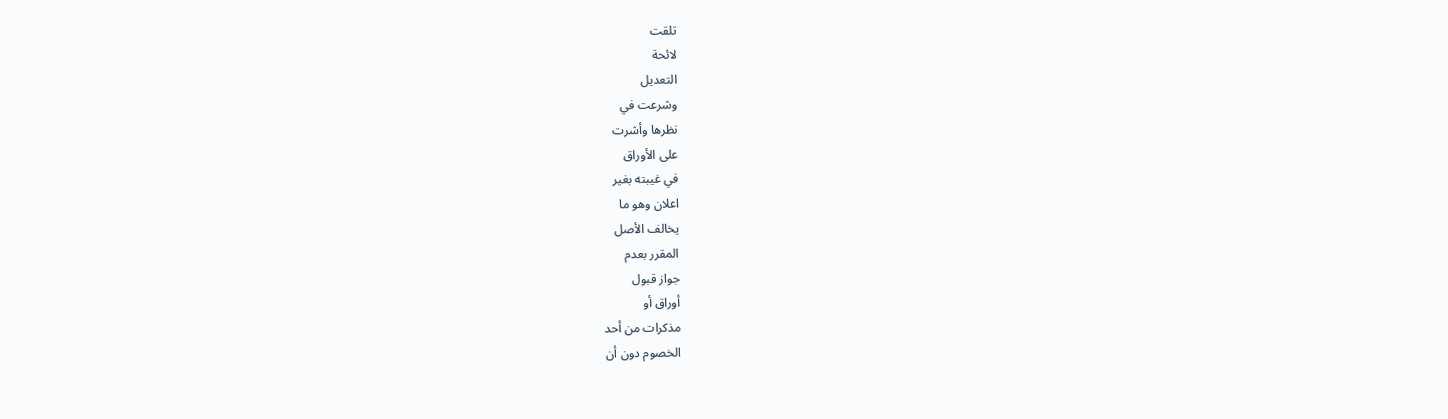تلقت
لائحة
التعديل
وشرعت في
نظرها وأشرت
على الأوراق
في غيبته بغير
اعلان وهو ما
يخالف الأصل
المقرر بعدم
جواز قبول
أوراق أو
مذكرات من أحد
الخصوم دون أن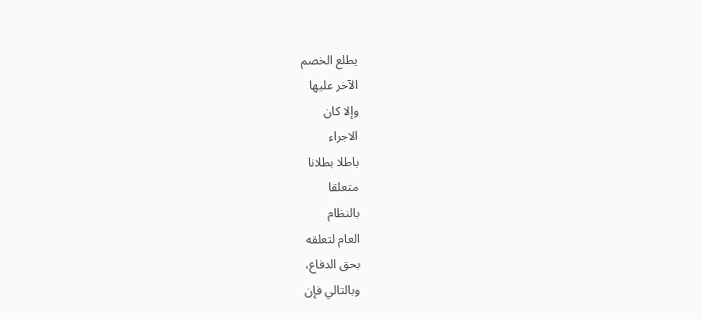يطلع الخصم
الآخر عليها
وإلا كان
الاجراء
باطلا بطلانا
متعلقا
بالنظام
العام لتعلقه
بحق الدفاع،
وبالتالي فإن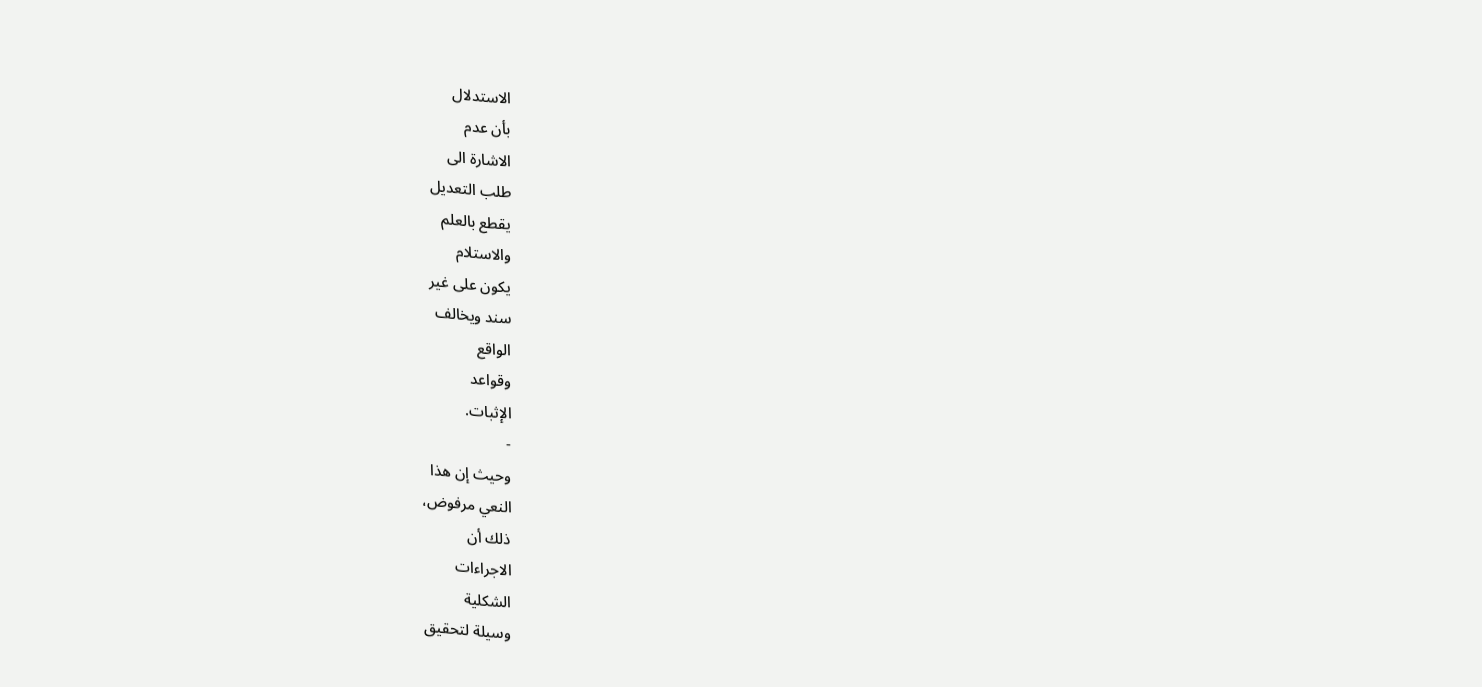الاستدلال
بأن عدم
الاشارة الى
طلب التعديل
يقطع بالعلم
والاستلام
يكون على غير
سند ويخالف
الواقع
وقواعد
الإثبات.
-
وحيث إن هذا
النعي مرفوض،
ذلك أن
الاجراءات
الشكلية
وسيلة لتحقيق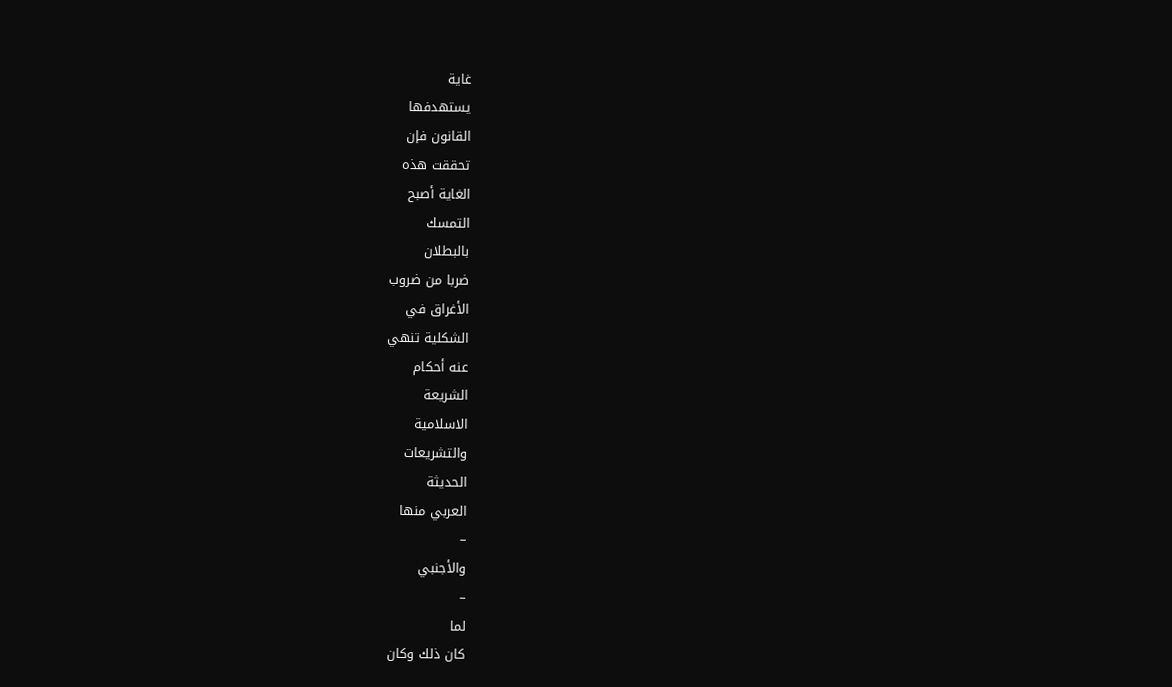غاية
يستهدفها
القانون فإن
تحققت هذه
الغاية أصبح
التمسك
بالبطلان
ضربا من ضروب
الأغراق في
الشكلية تنهي
عنه أحكام
الشريعة
الاسلامية
والتشريعات
الحديثة
العربي منها
–
والأجنبي
–
لما
كان ذلك وكان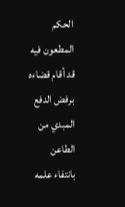الحكم
المطعون فيه
قد أقام قضاءه
برفض الدفع
المبدي من
الطاعن
بانتفاء علمه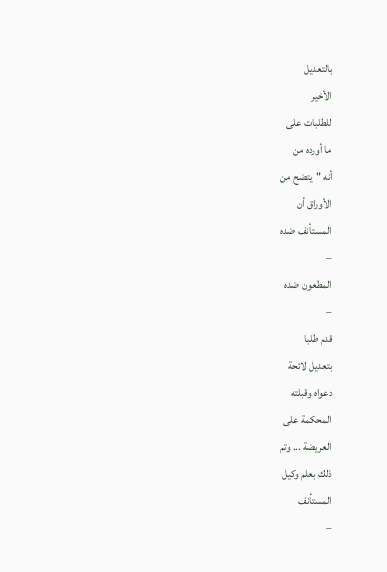بالتعديل
الأخير
للطلبات على
ما أورده من
أنه "يتضح من
الأوراق أن
المستأنف ضده
–
المطعون ضده
–
قدم طلبا
بتعديل لائحة
دعواه وقبلته
المحكمة على
العريضة ... وتم
ذلك بعلم وكيل
المستأنف
–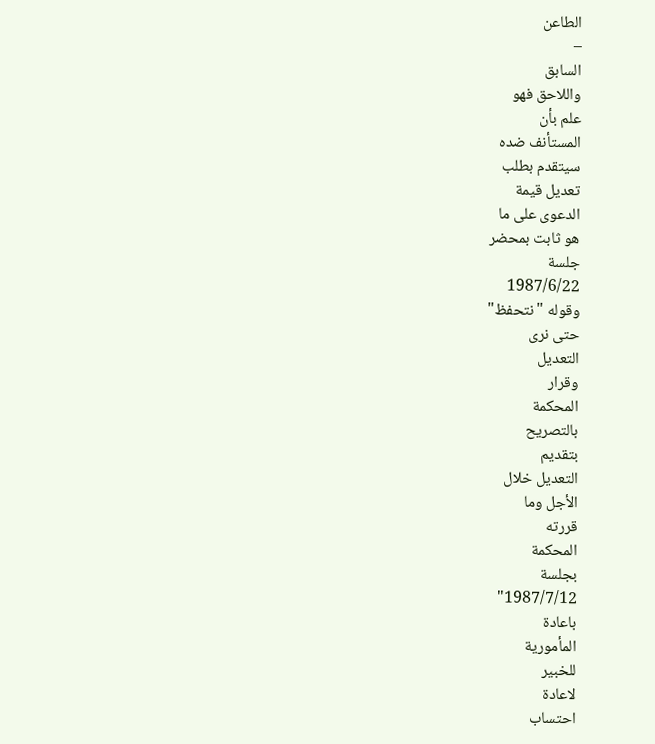الطاعن
–
السابق
واللاحق فهو
علم بأن
المستأنف ضده
سيتقدم بطلب
تعديل قيمة
الدعوى على ما
هو ثابت بمحضر
جلسة
1987/6/22
وقوله "نتحفظ"
حتى نرى
التعديل
وقرار
المحكمة
بالتصريح
بتقديم
التعديل خلال
الأجل وما
قررته
المحكمة
بجلسة
1987/7/12"
باعادة
المأمورية
للخبير
لاعادة
احتساب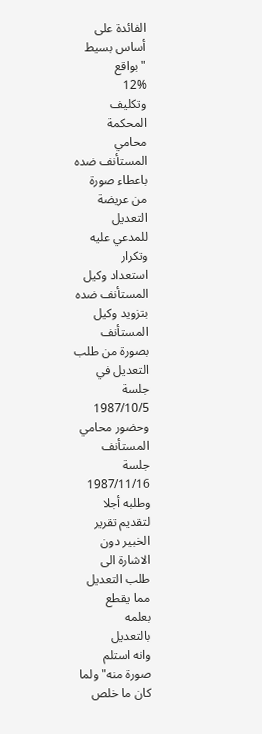الفائدة على
أساس بسيط
"بواقع
12%
وتكليف
المحكمة
محامي
المستأنف ضده
باعطاء صورة
من عريضة
التعديل
للمدعي عليه
وتكرار
استعداد وكيل
المستأنف ضده
بتزويد وكيل
المستأنف
بصورة من طلب
التعديل في
جلسة
1987/10/5
وحضور محامي
المستأنف
جلسة
1987/11/16
وطلبه أجلا
لتقديم تقرير
الخبير دون
الاشارة الى
طلب التعديل
مما يقطع
بعلمه
بالتعديل
وانه استلم
صورة منه" ولما
كان ما خلص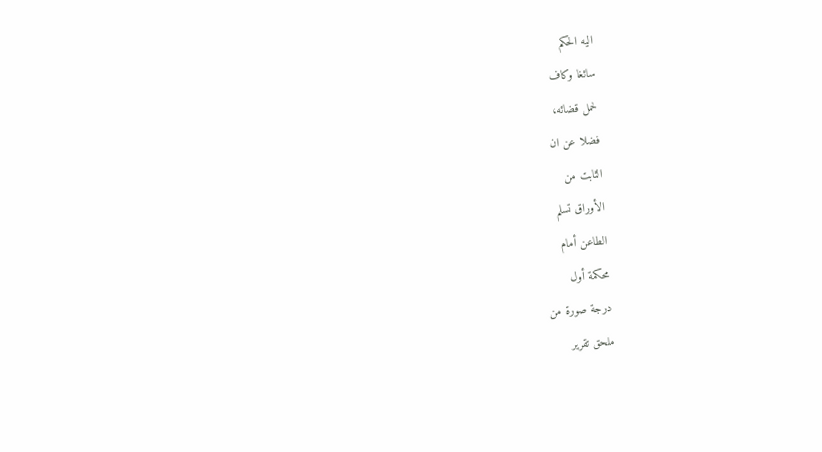اليه الحكم
سائغا وكاف
لحمل قضائه،
فضلا عن ان
الثابت من
الأوراق تسلم
الطاعن أمام
محكمة أول
درجة صورة من
ملحق تقرير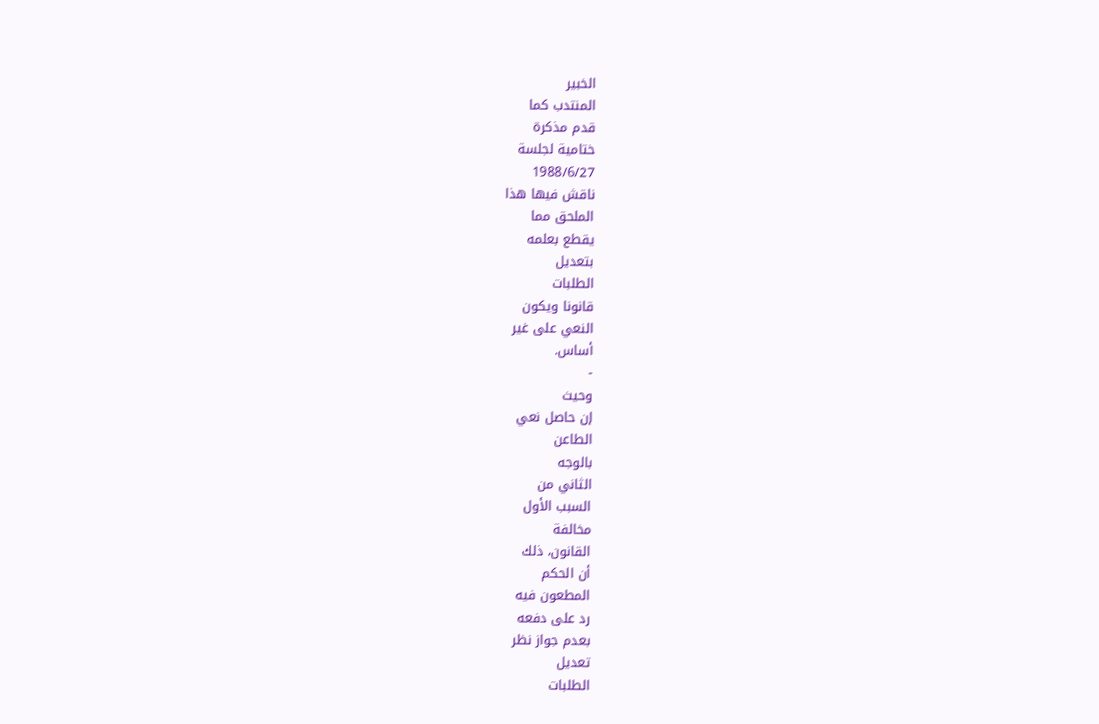الخبير
المنتدب كما
قدم مذكرة
ختامية لجلسة
1988/6/27
ناقش فيها هذا
الملحق مما
يقطع بعلمه
بتعديل
الطلبات
قانونا ويكون
النعي على غير
أساس.
-
وحيث
إن حاصل نعي
الطاعن
بالوجه
الثاني من
السبب الأول
مخالفة
القانون، ذلك
أن الحكم
المطعون فيه
رد على دفعه
بعدم جواز نظر
تعديل
الطلبات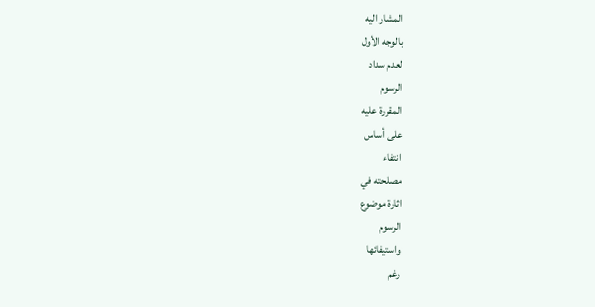المشار اليه
بالوجه الأول
لعدم سداد
الرسوم
المقررة عليه
على أساس
انتفاء
مصلحته في
اثارة موضوع
الرسوم
واستيفائها
رغم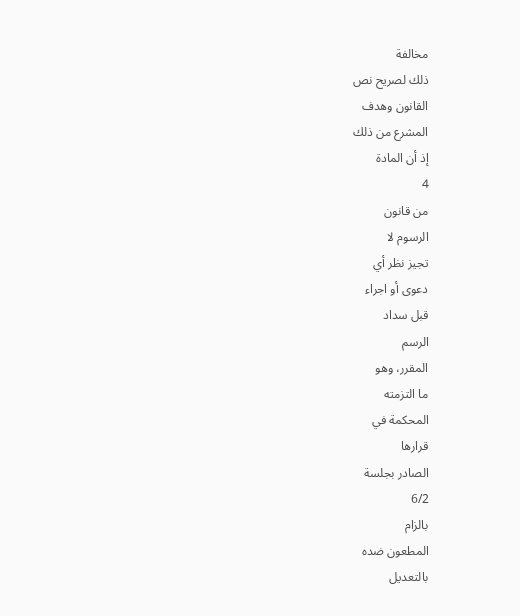مخالفة
ذلك لصريح نص
القانون وهدف
المشرع من ذلك
إذ أن المادة
4
من قانون
الرسوم لا
تجيز نظر أي
دعوى أو اجراء
قبل سداد
الرسم
المقرر، وهو
ما التزمته
المحكمة في
قرارها
الصادر بجلسة
6/2
بالزام
المطعون ضده
بالتعديل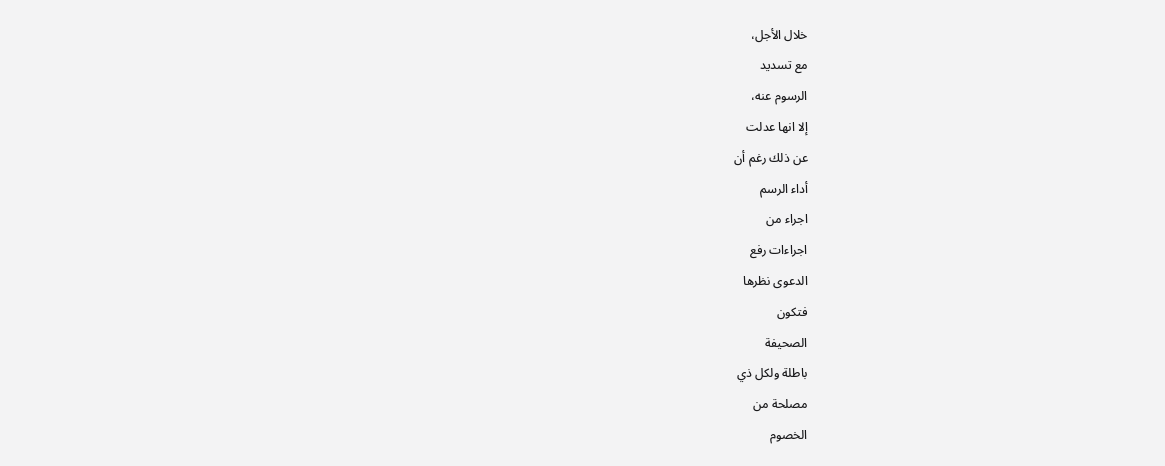خلال الأجل،
مع تسديد
الرسوم عنه،
إلا انها عدلت
عن ذلك رغم أن
أداء الرسم
اجراء من
اجراءات رفع
الدعوى نظرها
فتكون
الصحيفة
باطلة ولكل ذي
مصلحة من
الخصوم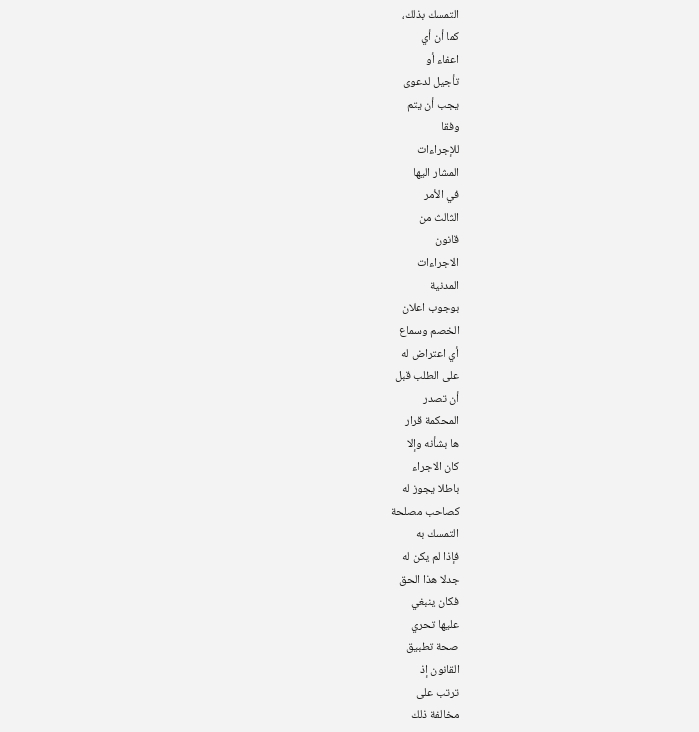التمسك بذلك،
كما أن أي
اعفاء أو
تأجيل لدعوى
يجب أن يتم
وفقا
للإجراءات
المشار اليها
في الأمر
الثالث من
قانون
الاجراءات
المدنية
بوجوب اعلان
الخصم وسماع
أي اعتراض له
على الطلب قبل
أن تصدر
المحكمة قرار
ها بشأنه وإلا
كان الاجراء
باطلا يجوز له
كصاحب مصلحة
التمسك به
فإذا لم يكن له
جدلا هذا الحق
فكان ينبغي
عليها تحري
صحة تطبيق
القانون إذ
ترتب على
مخالفة ذلك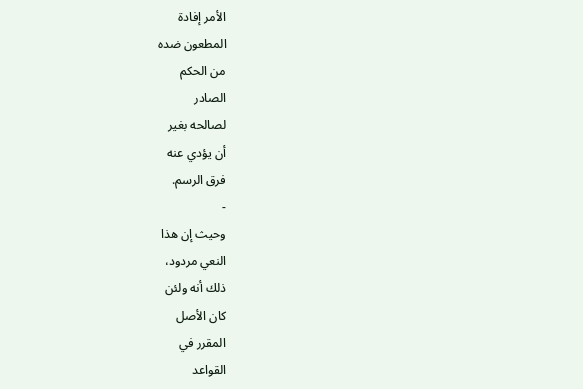الأمر إفادة
المطعون ضده
من الحكم
الصادر
لصالحه بغير
أن يؤدي عنه
فرق الرسم.
-
وحيث إن هذا
النعي مردود،
ذلك أنه ولئن
كان الأصل
المقرر في
القواعد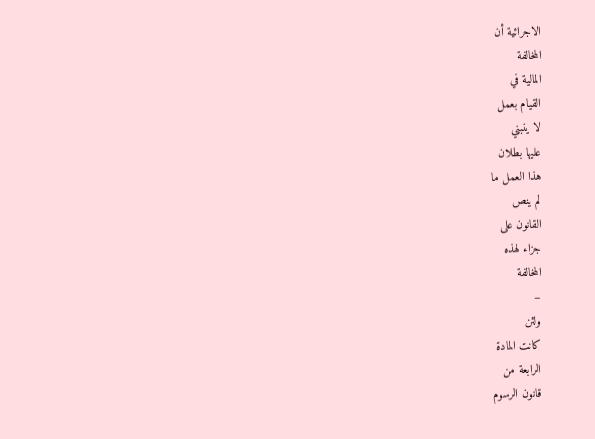الاجرائية أن
المخالفة
المالية في
القيام بعمل
لا ينبني
عليها بطلان
هذا العمل ما
لم ينص
القانون على
جزاء لهذه
المخالفة
–
ولئن
كانت المادة
الرابعة من
قانون الرسوم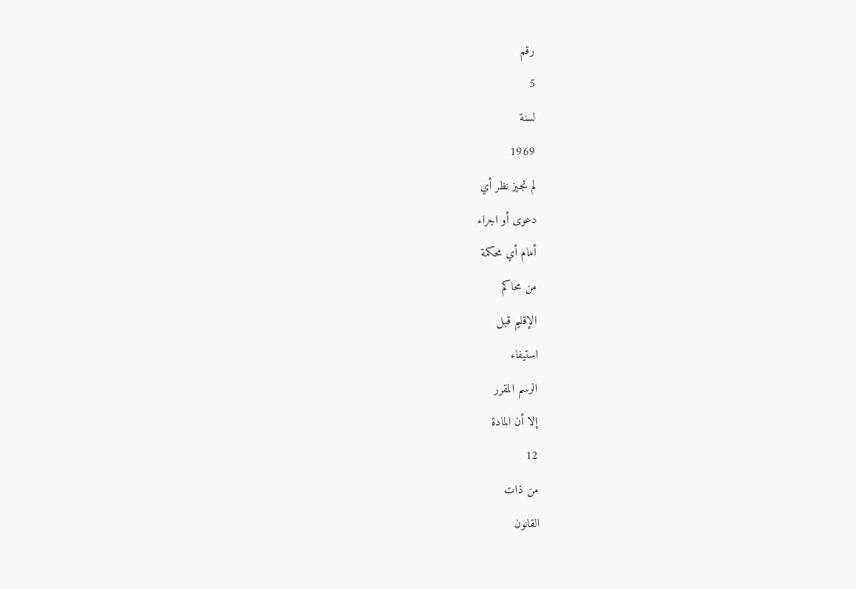رقم
5
لسنة
1969
لم تجيز نظر أي
دعوى أو اجراء
أمام أي محكمة
من محاكم
الإقليم قبل
استيفاء
الرسم المقرر
إلا أن المادة
12
من ذات
القانون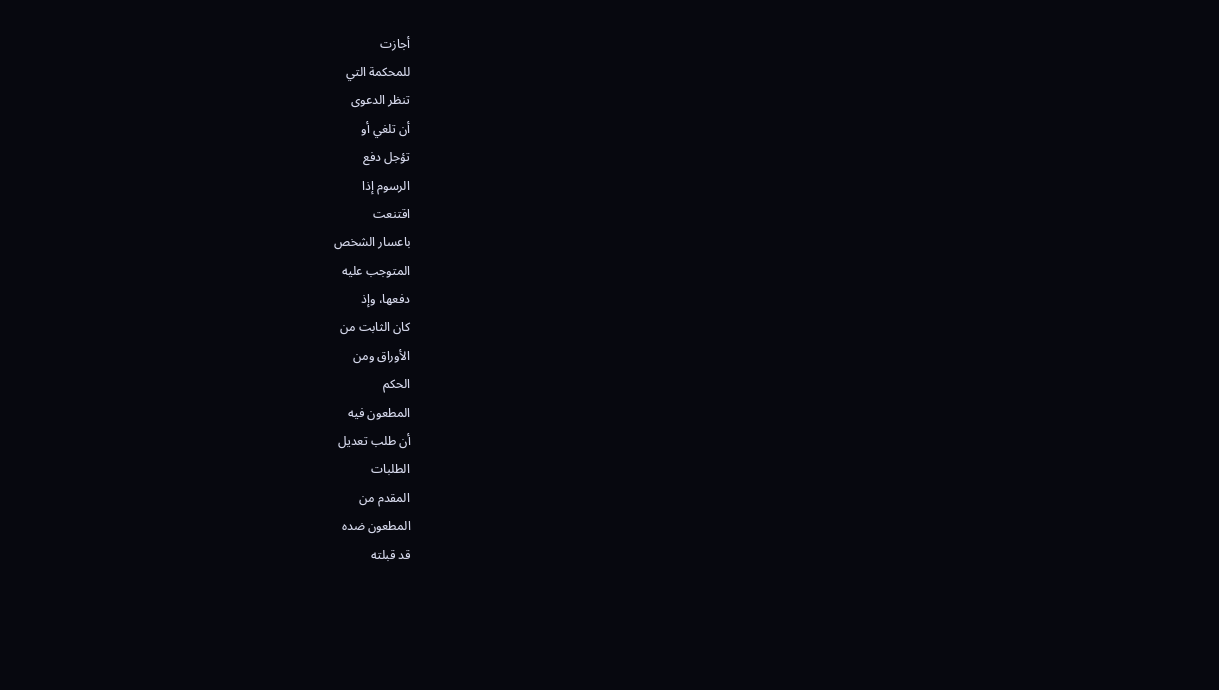أجازت
للمحكمة التي
تنظر الدعوى
أن تلغي أو
تؤجل دفع
الرسوم إذا
اقتنعت
باعسار الشخص
المتوجب عليه
دفعها، وإذ
كان الثابت من
الأوراق ومن
الحكم
المطعون فيه
أن طلب تعديل
الطلبات
المقدم من
المطعون ضده
قد قبلته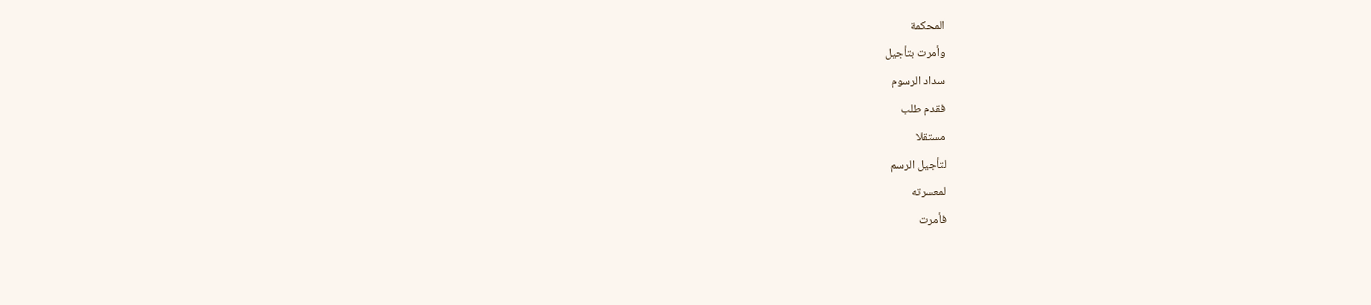المحكمة
وأمرت بتأجيل
سداد الرسوم
فقدم طلب
مستقلا
لتأجيل الرسم
لمعسرته
فأمرت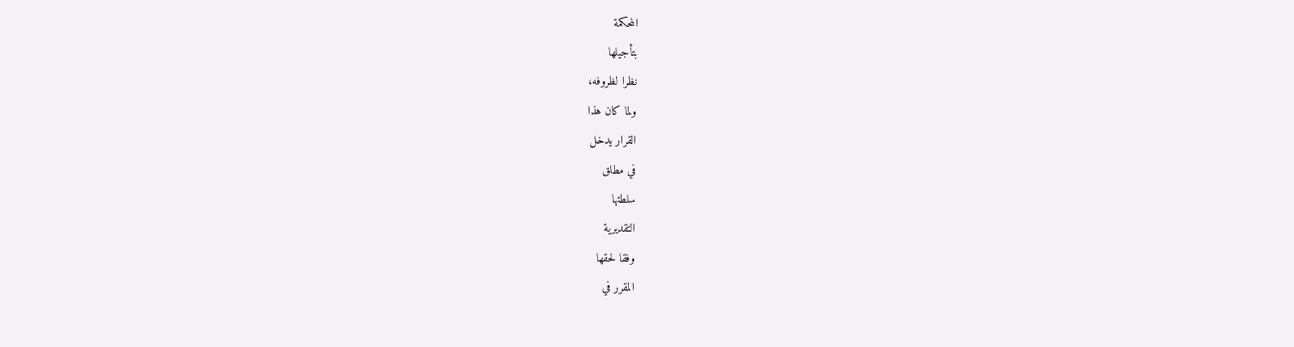المحكمة
بتأجيلها
نظرا لظروفه،
ولما كان هذا
القرار يدخل
في مطلق
سلطتها
التقديرية
وفقا لحقها
المقرر في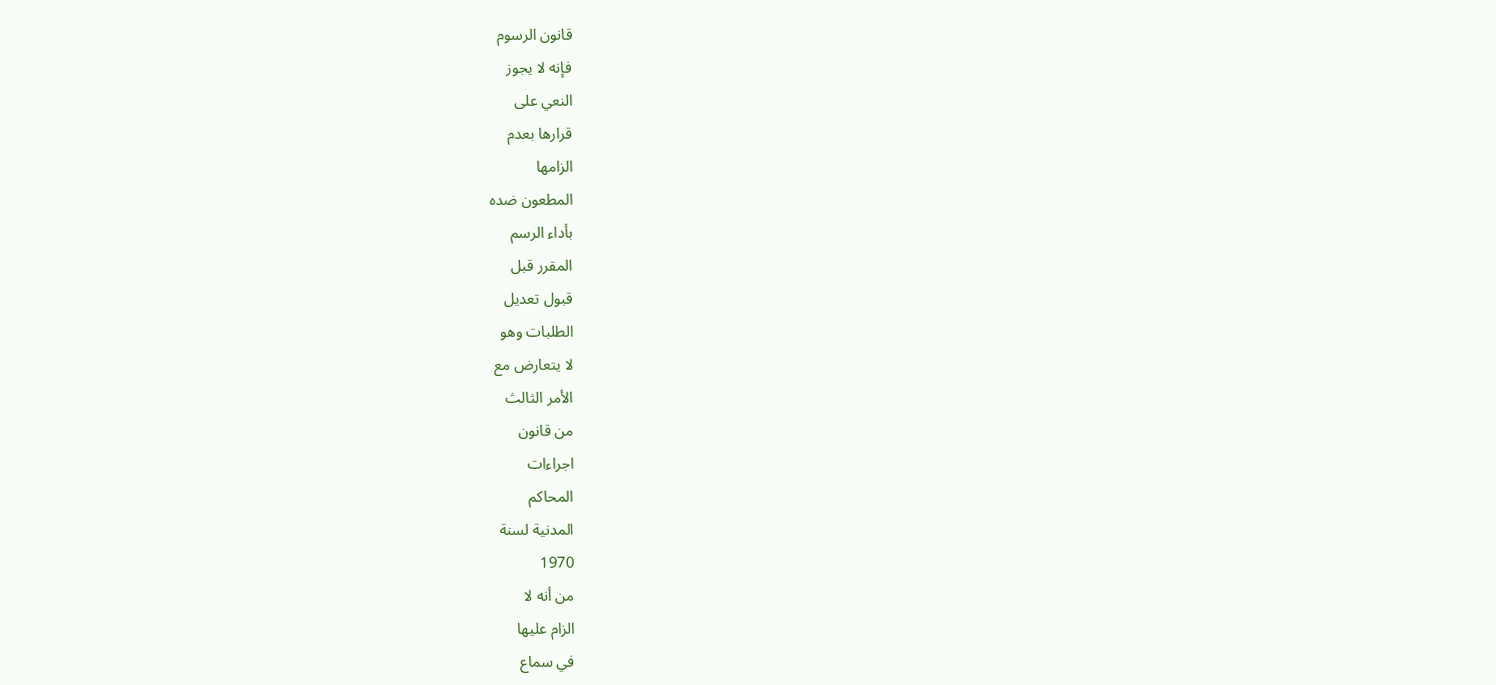قانون الرسوم
فإنه لا يجوز
النعي على
قرارها بعدم
الزامها
المطعون ضده
بأداء الرسم
المقرر قبل
قبول تعديل
الطلبات وهو
لا يتعارض مع
الأمر الثالث
من قانون
اجراءات
المحاكم
المدنية لسنة
1970
من أنه لا
الزام عليها
في سماع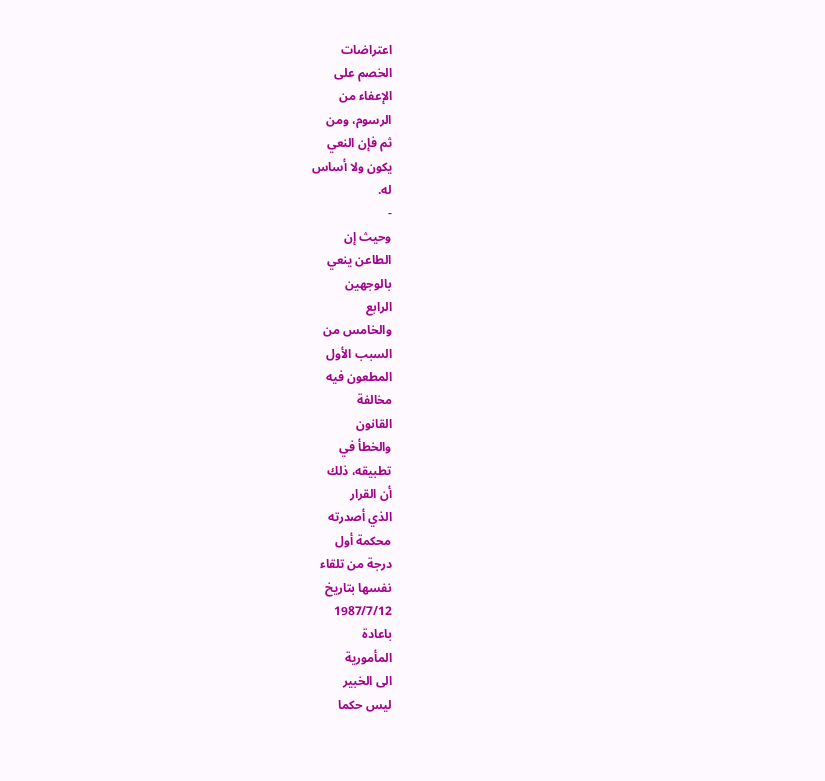اعتراضات
الخصم على
الإعفاء من
الرسوم، ومن
ثم فإن النعي
يكون ولا أساس
له.
-
وحيث إن
الطاعن ينعي
بالوجهين
الرابع
والخامس من
السبب الأول
المطعون فيه
مخالفة
القانون
والخطأ في
تطبيقه، ذلك
أن القرار
الذي أصدرته
محكمة أول
درجة من تلقاء
نفسها بتاريخ
1987/7/12
باعادة
المأمورية
الى الخبير
ليس حكما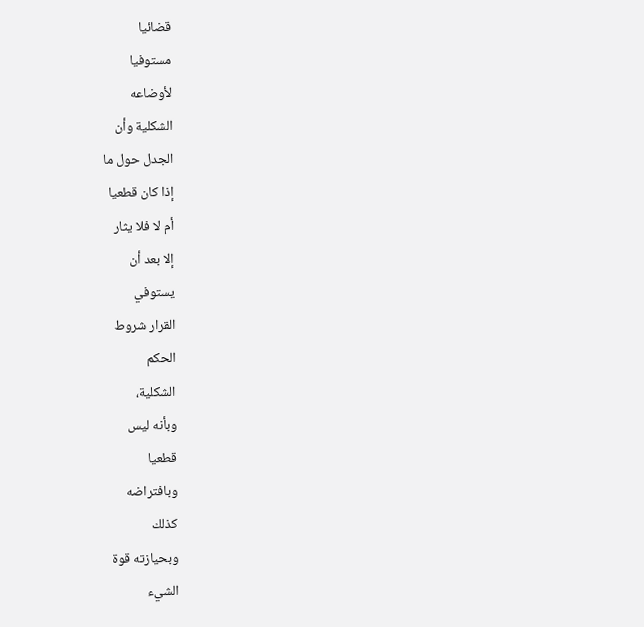قضائيا
مستوفيا
لأوضاعه
الشكلية وأن
الجدل حول ما
إذا كان قطعيا
أم لا فلا يثار
إلا بعد أن
يستوفي
القرار شروط
الحكم
الشكلية،
وبأنه ليس
قطعيا
وبافتراضه
كذلك
وبحيازته قوة
الشيء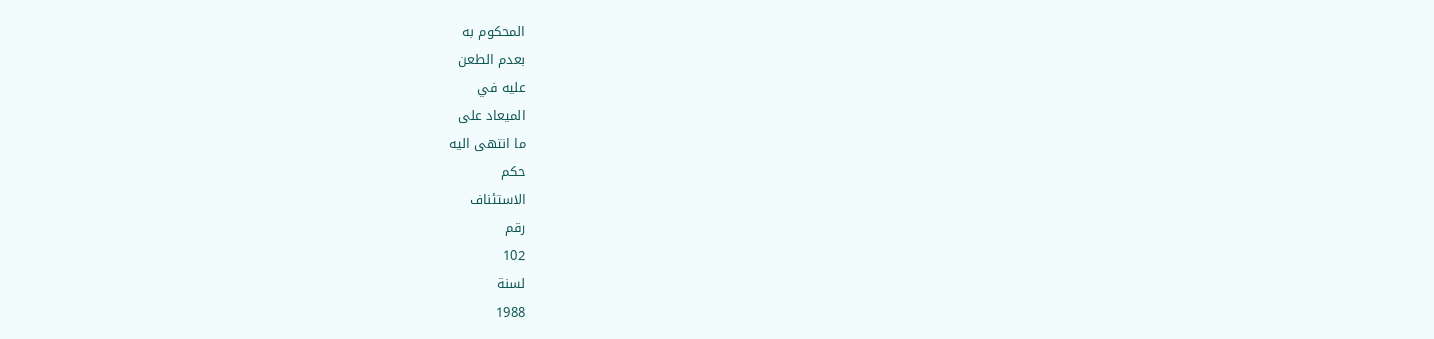المحكوم به
بعدم الطعن
عليه في
الميعاد على
ما انتهى اليه
حكم
الاستئناف
رقم
102
لسنة
1988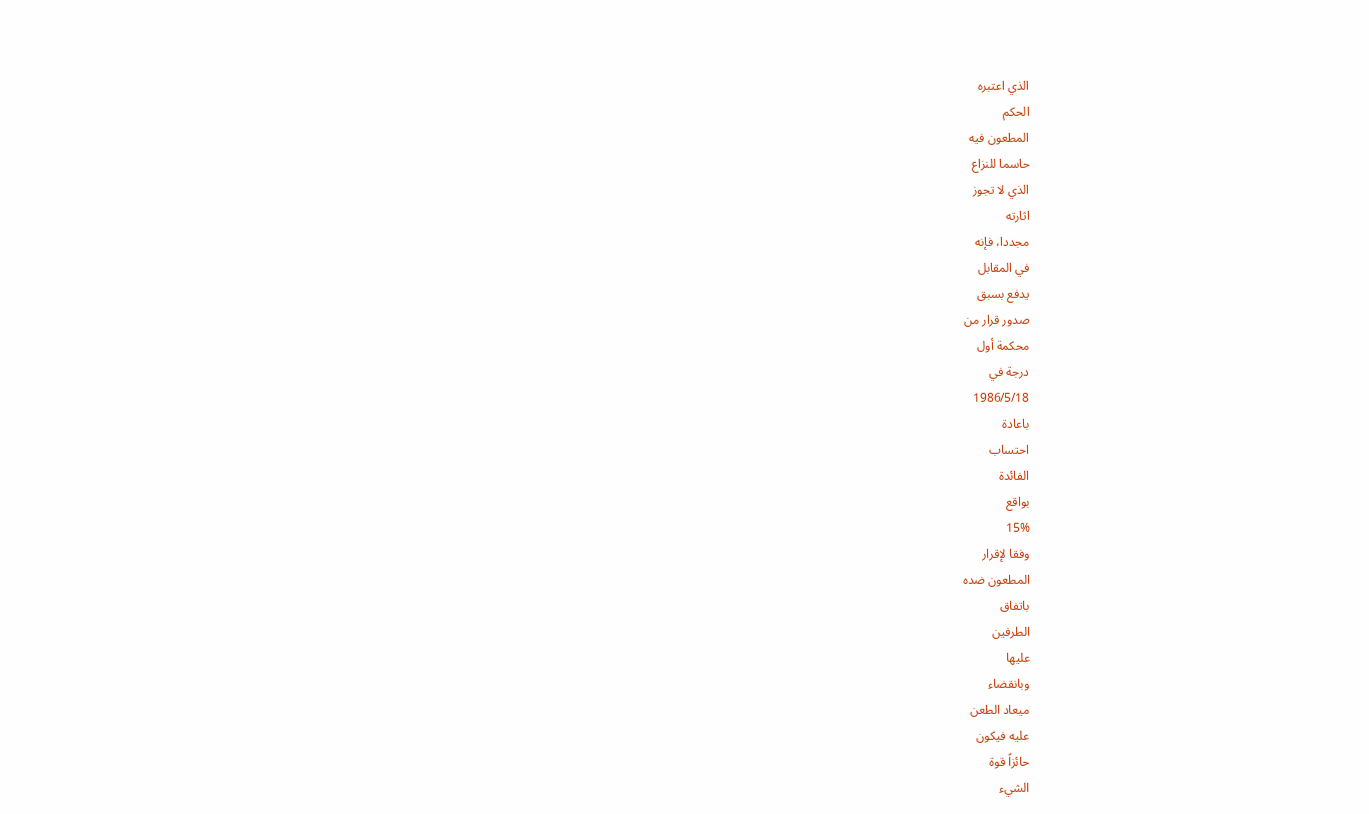الذي اعتبره
الحكم
المطعون فيه
حاسما للنزاع
الذي لا تجوز
اثارته
مجددا، فإنه
في المقابل
يدفع بسبق
صدور قرار من
محكمة أول
درجة في
1986/5/18
باعادة
احتساب
الفائدة
بواقع
15%
وفقا لإقرار
المطعون ضده
باتفاق
الطرفين
عليها
وبانقضاء
ميعاد الطعن
عليه فيكون
حائزاً قوة
الشيء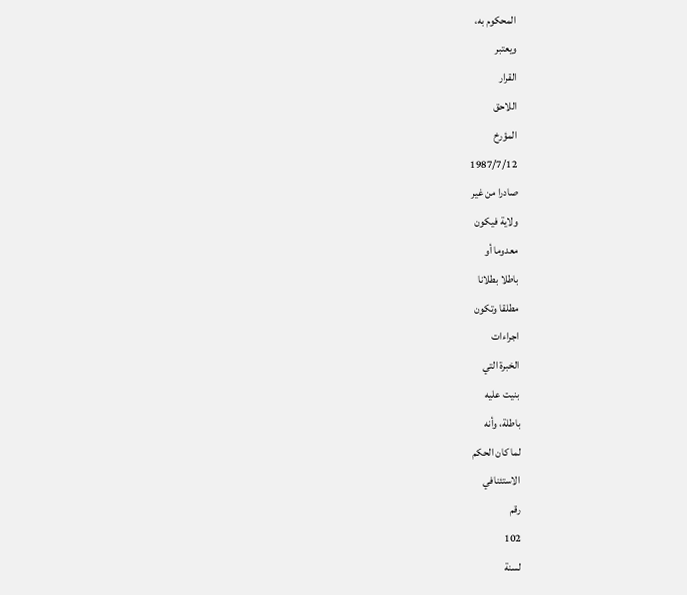المحكوم به،
ويعتبر
القرار
اللاحق
المؤرخ
1987/7/12
صادرا من غير
ولاية فيكون
معدوما أو
باطلا بطلانا
مطلقا وتكون
اجراءات
الخبرة التي
بنيت عليه
باطلة، وأنه
لما كان الحكم
الاستئنافي
رقم
102
لسنة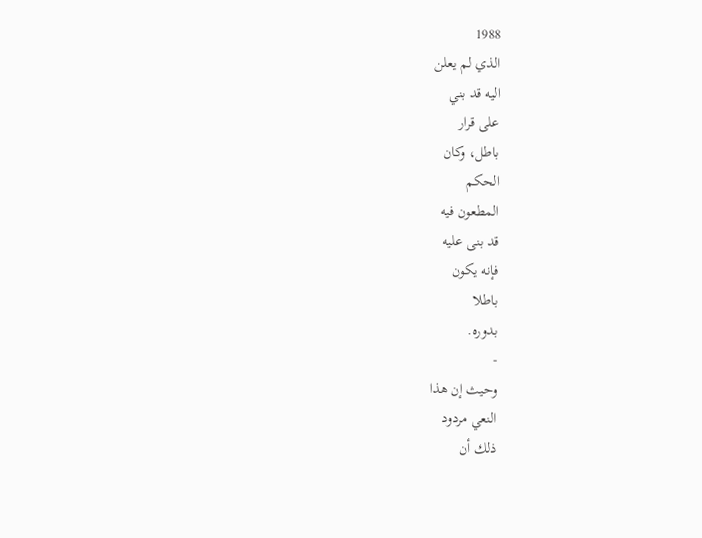1988
الذي لم يعلن
اليه قد بني
على قرار
باطل، وكان
الحكم
المطعون فيه
قد بنى عليه
فإنه يكون
باطلا
بدوره.
-
وحيث إن هذا
النعي مردود
ذلك أن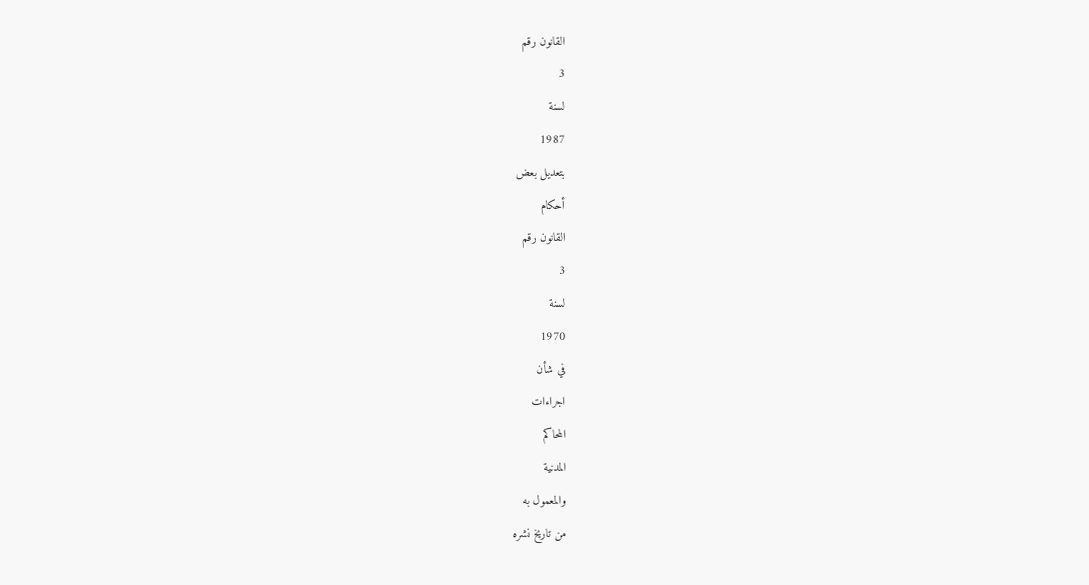القانون رقم
3
لسنة
1987
بتعديل بعض
أحكام
القانون رقم
3
لسنة
1970
في شأن
اجراءات
المحاكم
المدنية
والمعمول به
من تاريخ نشره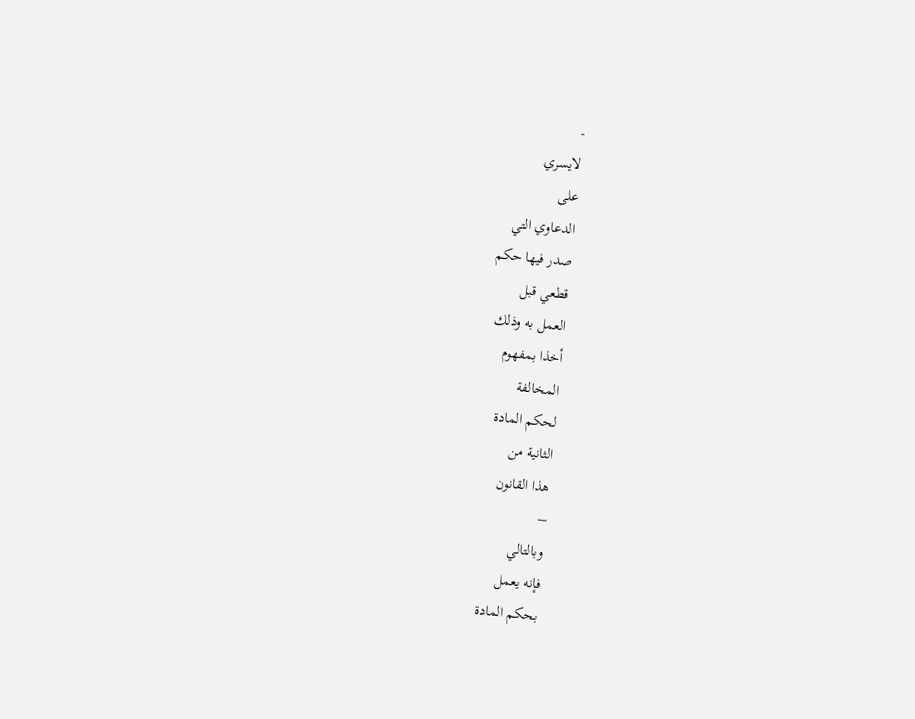-
لايسري
على
الدعاوي التي
صدر فيها حكم
قطعي قبل
العمل به وذلك
أخذا بمفهوم
المخالفة
لحكم المادة
الثانية من
هذا القانون
–
وبالتالي
فإنه يعمل
بحكم المادة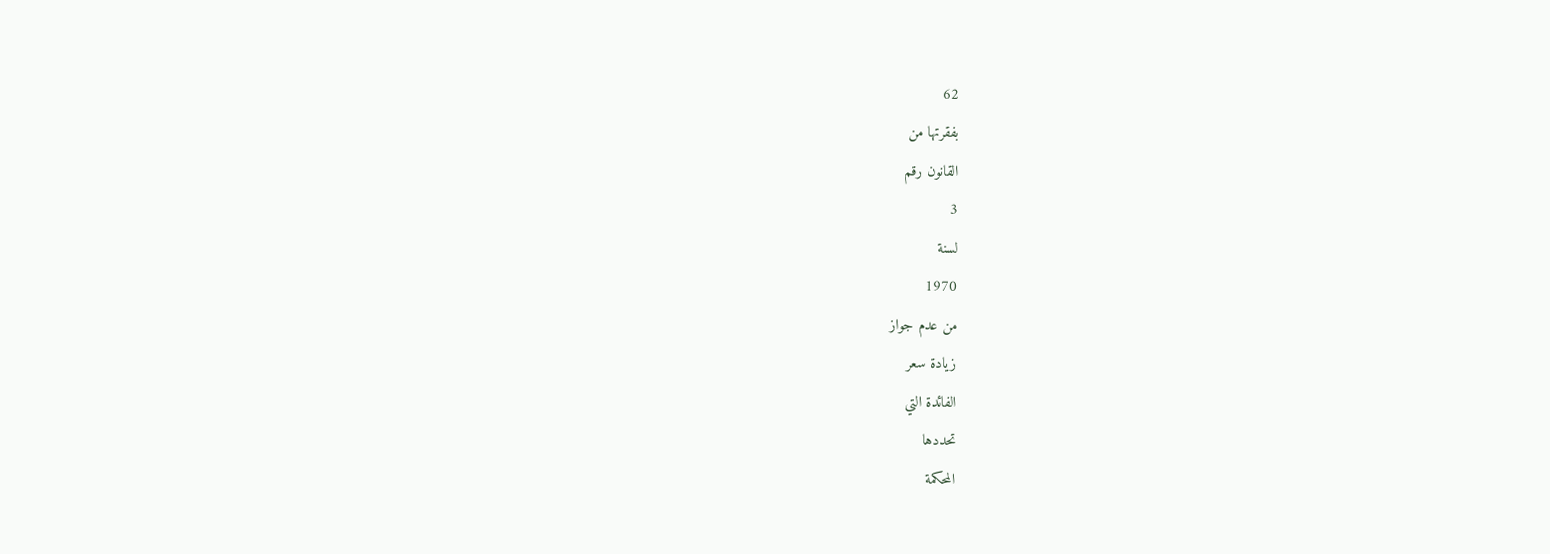62
بفقرتها من
القانون رقم
3
لسنة
1970
من عدم جواز
زيادة سعر
الفائدة التي
تحددها
المحكمة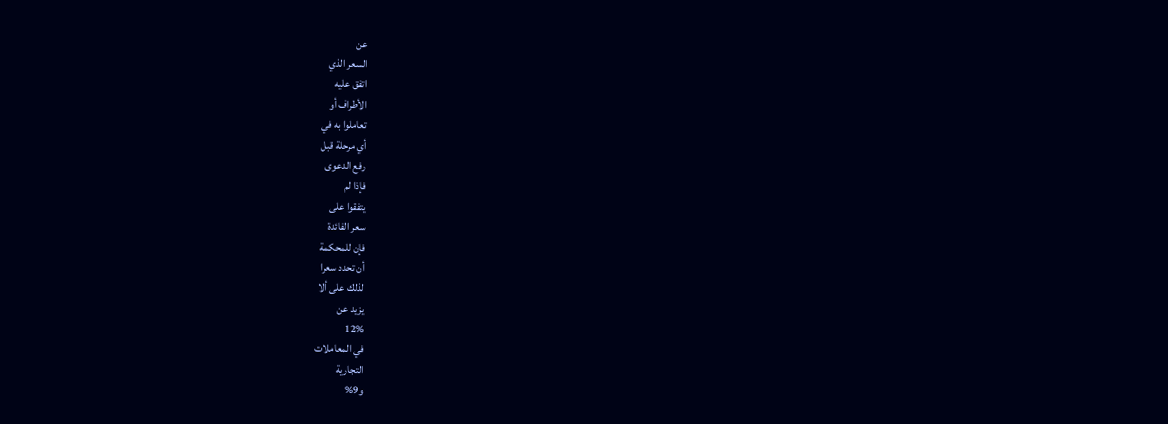عن
السعر الذي
اتفق عليه
الأطراف أو
تعاملوا به في
أي مرحلة قبل
رفع الدعوى
فإذا لم
يتفقوا على
سعر الفائدة
فإن للمحكمة
أن تحدد سعرا
لذلك على ألا
يزيد عن
12%
في المعاملات
التجارية
و9%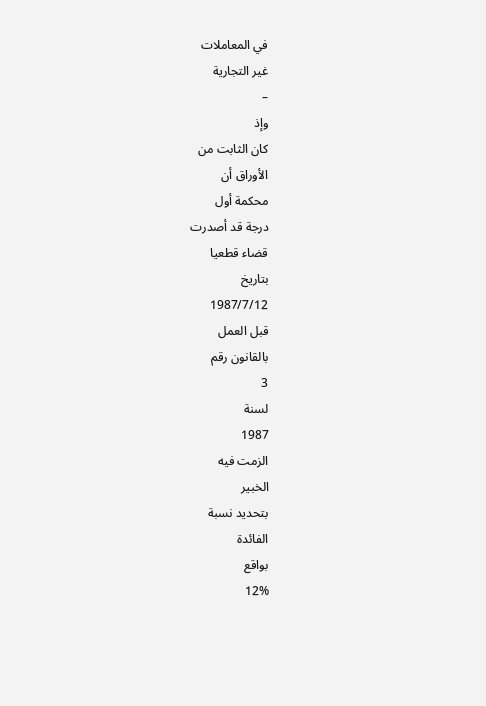في المعاملات
غير التجارية
–
وإذ
كان الثابت من
الأوراق أن
محكمة أول
درجة قد أصدرت
قضاء قطعيا
بتاريخ
1987/7/12
قبل العمل
بالقانون رقم
3
لسنة
1987
الزمت فيه
الخبير
بتحديد نسبة
الفائدة
بواقع
12%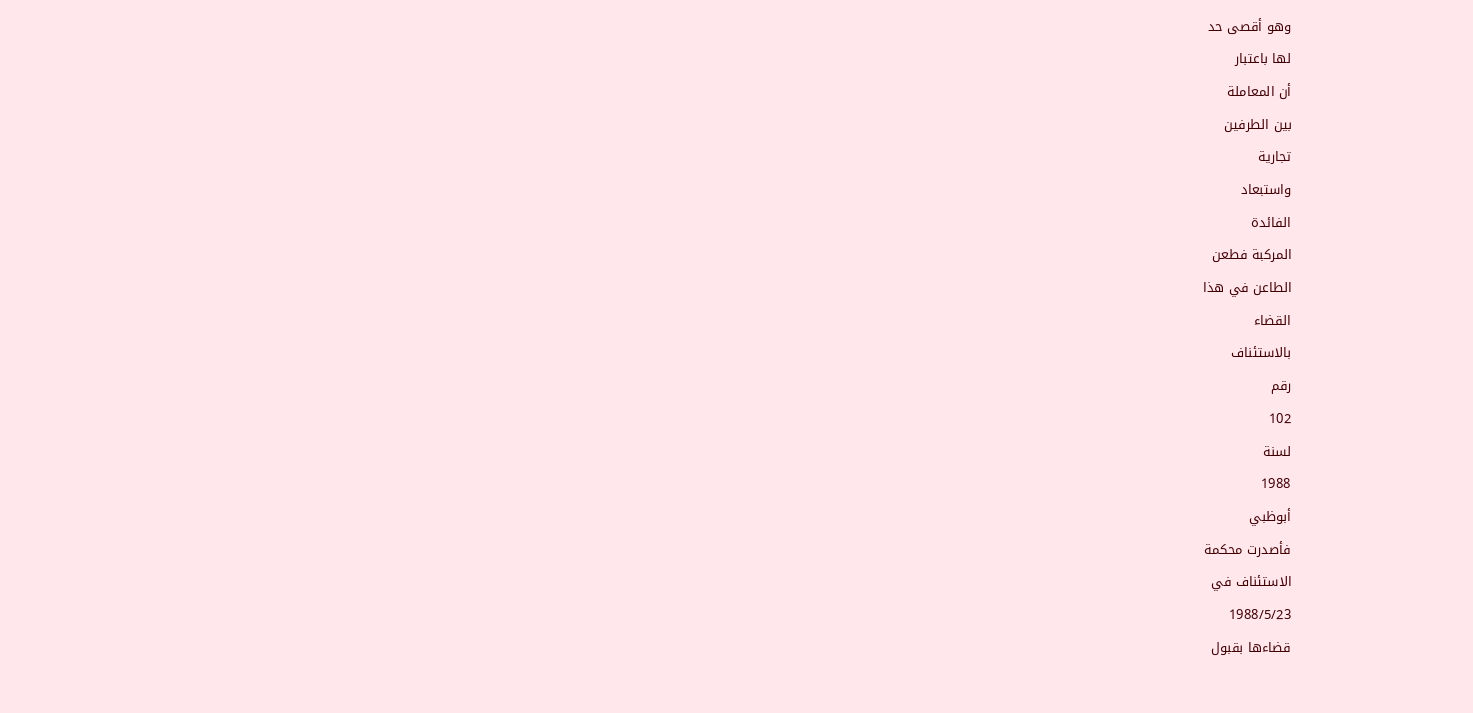وهو أقصى حد
لها باعتبار
أن المعاملة
بين الطرفين
تجارية
واستبعاد
الفائدة
المركبة فطعن
الطاعن في هذا
القضاء
بالاستئناف
رقم
102
لسنة
1988
أبوظبي
فأصدرت محكمة
الاستئناف في
1988/5/23
قضاءها بقبول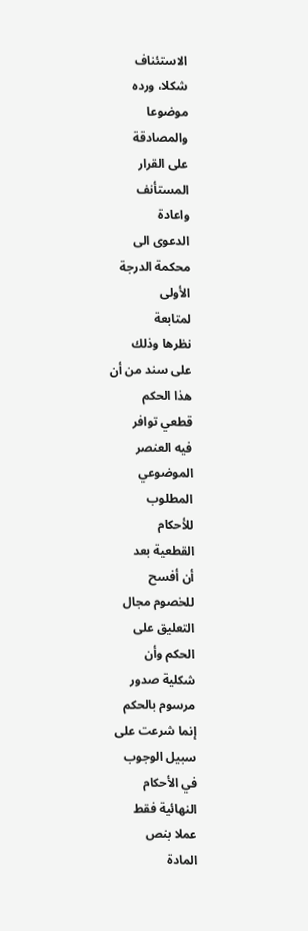الاستئناف
شكلا، ورده
موضوعا
والمصادقة
على القرار
المستأنف
واعادة
الدعوى الى
محكمة الدرجة
الأولى
لمتابعة
نظرها وذلك
على سند من أن
هذا الحكم
قطعي توافر
فيه العنصر
الموضوعي
المطلوب
للأحكام
القطعية بعد
أن أفسح
للخصوم مجال
التعليق على
الحكم وأن
شكلية صدور
مرسوم بالحكم
إنما شرعت على
سبيل الوجوب
في الأحكام
النهائية فقط
عملا بنص
المادة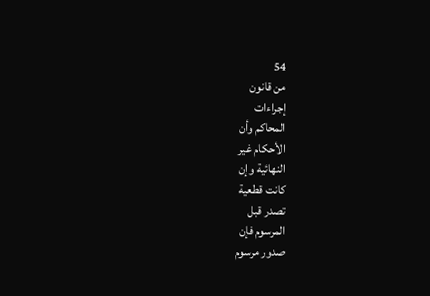54
من قانون
إجراءات
المحاكم وأن
الأحكام غير
النهائية وإن
كانت قطعية
تصدر قبل
المرسوم فإن
صدور مرسوم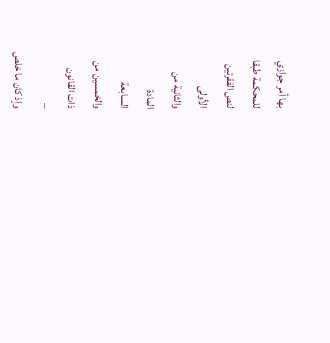بها أمر جوازي
للمحكمة طبقا
لنص الفقرتين
الأولى
والثانية من
المادة
السابعة
والخمسين من
ذات القانون
–
وإذ كان ما خلص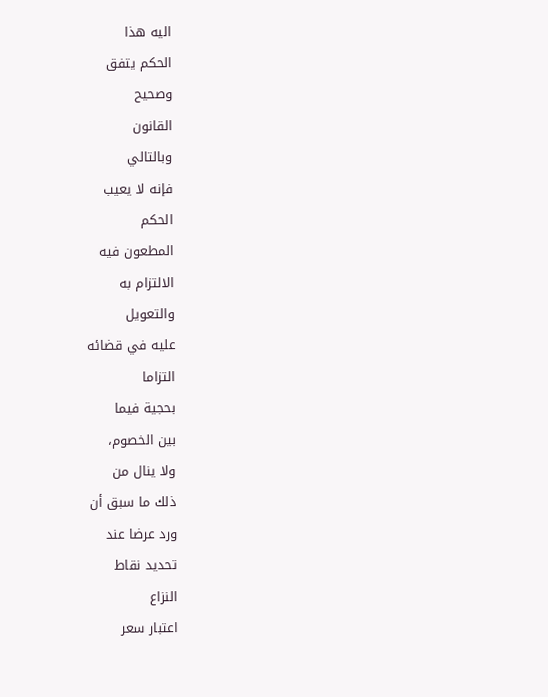اليه هذا
الحكم يتفق
وصحيح
القانون
وبالتالي
فإنه لا يعيب
الحكم
المطعون فيه
الالتزام به
والتعويل
عليه في قضائه
التزاما
بحجية فيما
بين الخصوم،
ولا ينال من
ذلك ما سبق أن
ورد عرضا عند
تحديد نقاط
النزاع
اعتبار سعر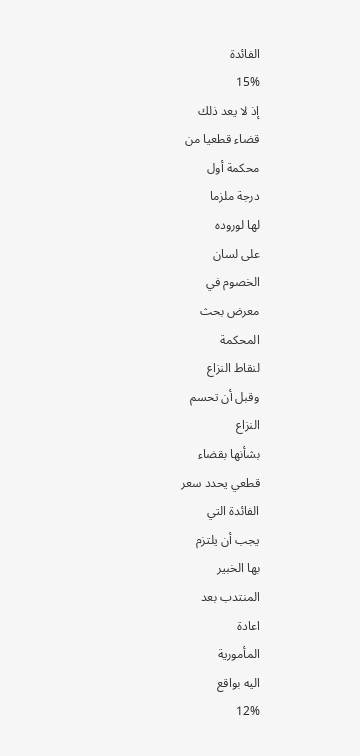الفائدة
15%
إذ لا يعد ذلك
قضاء قطعيا من
محكمة أول
درجة ملزما
لها لوروده
على لسان
الخصوم في
معرض بحث
المحكمة
لنقاط النزاع
وقبل أن تحسم
النزاع
بشأنها بقضاء
قطعي يحدد سعر
الفائدة التي
يجب أن يلتزم
بها الخبير
المنتدب بعد
اعادة
المأمورية
اليه بواقع
12%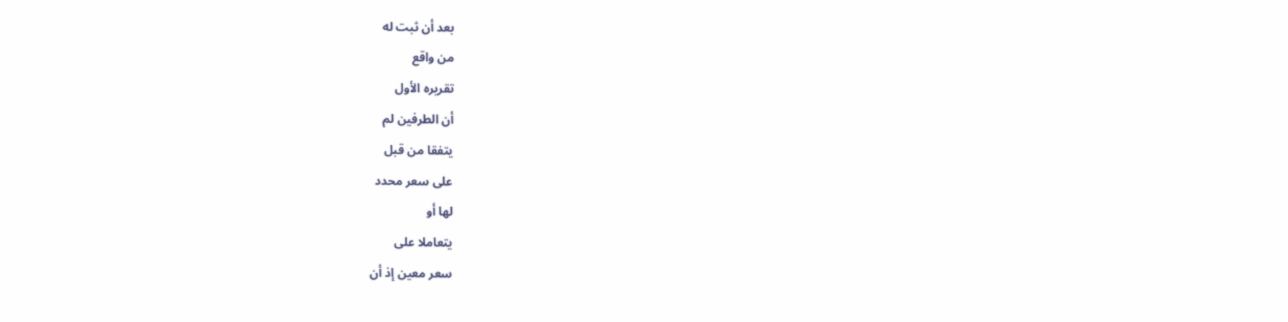بعد أن ثبت له
من واقع
تقريره الأول
أن الطرفين لم
يتفقا من قبل
على سعر محدد
لها أو
يتعاملا على
سعر معين إذ أن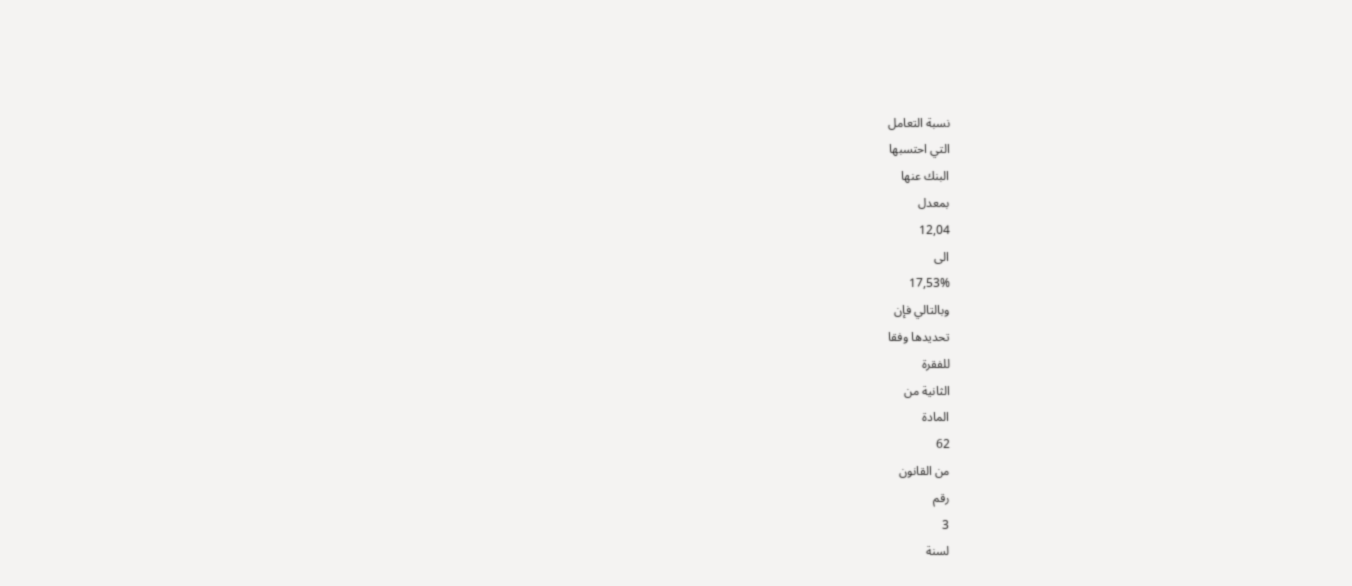نسبة التعامل
التي احتسبها
البنك عنها
بمعدل
12,04
الى
17,53%
وبالتالي فإن
تحديدها وفقا
للفقرة
الثانية من
المادة
62
من القانون
رقم
3
لسنة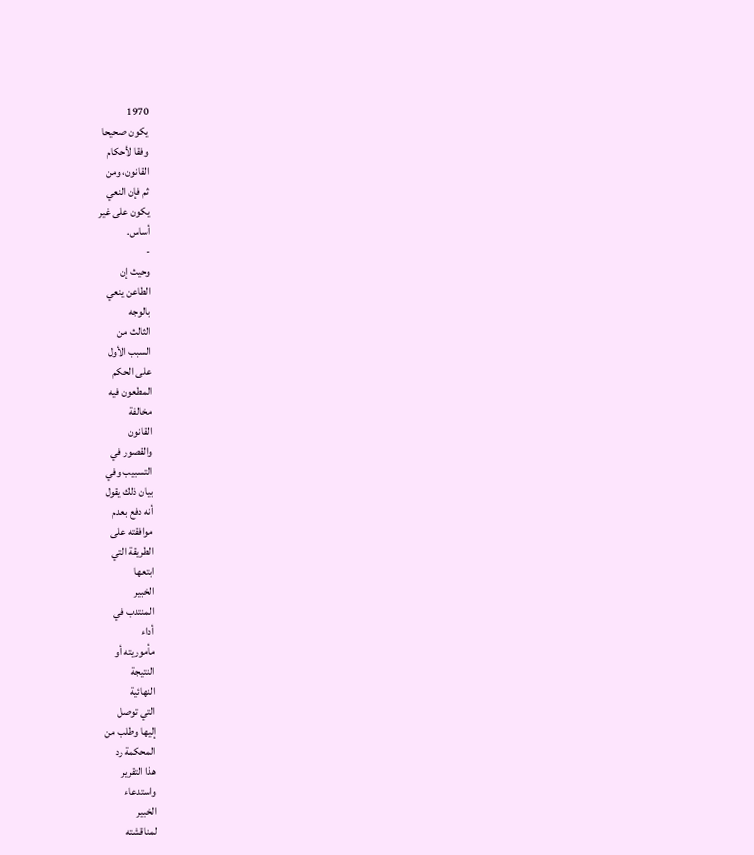1970
يكون صحيحا
وفقا لأحكام
القانون، ومن
ثم فإن النعي
يكون على غير
أساس.
-
وحيث إن
الطاعن ينعي
بالوجه
الثالث من
السبب الأول
على الحكم
المطعون فيه
مخالفة
القانون
والقصور في
التسبيب وفي
بيان ذلك يقول
أنه دفع بعدم
موافقته على
الطريقة التي
ابتعها
الخبير
المنتدب في
أداء
مأموريته أو
النتيجة
النهائية
التي توصل
إليها وطلب من
المحكمة رد
هذا التقرير
واستدعاء
الخبير
لمناقشته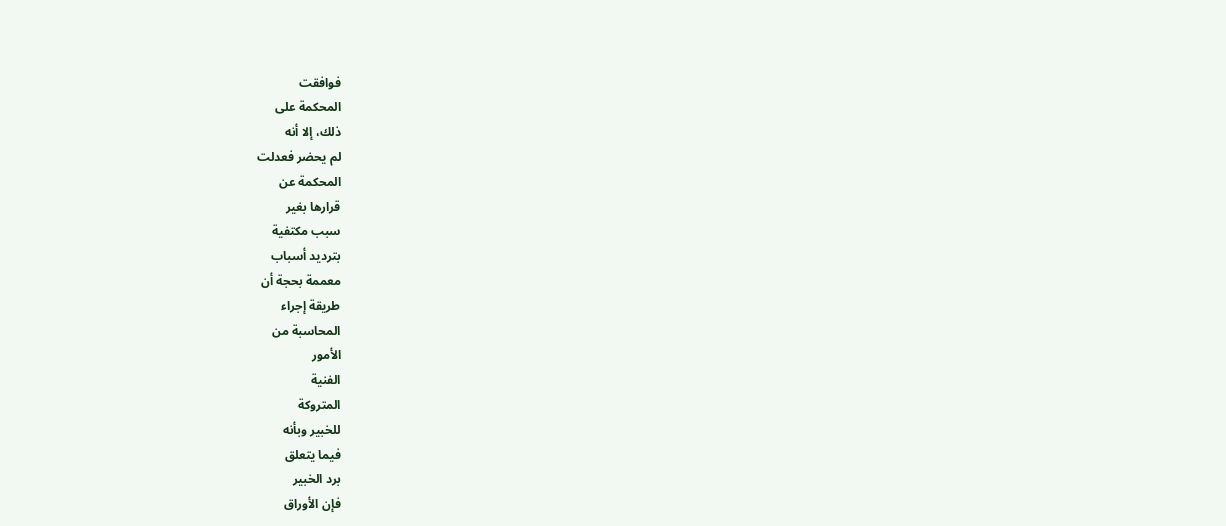فوافقت
المحكمة على
ذلك، إلا أنه
لم يحضر فعدلت
المحكمة عن
قرارها بغير
سبب مكتفية
بترديد أسباب
معممة بحجة أن
طريقة إجراء
المحاسبة من
الأمور
الفنية
المتروكة
للخبير وبأنه
فيما يتعلق
برد الخبير
فإن الأوراق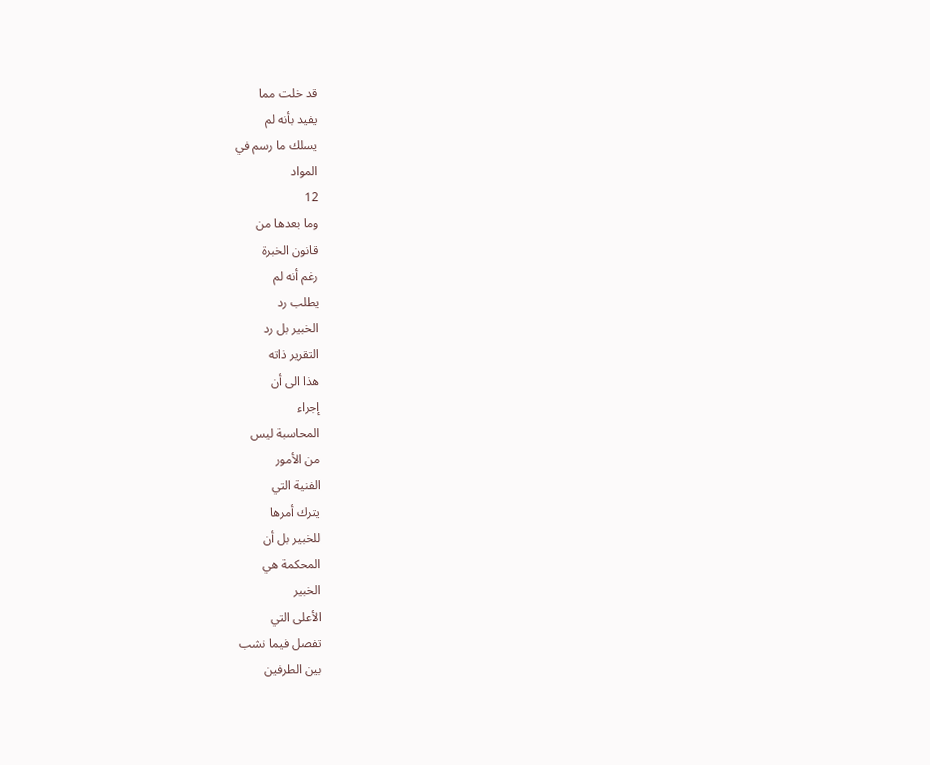قد خلت مما
يفيد بأنه لم
يسلك ما رسم في
المواد
12
وما بعدها من
قانون الخبرة
رغم أنه لم
يطلب رد
الخبير بل رد
التقرير ذاته
هذا الى أن
إجراء
المحاسبة ليس
من الأمور
الفنية التي
يترك أمرها
للخبير بل أن
المحكمة هي
الخبير
الأعلى التي
تفصل فيما نشب
بين الطرفين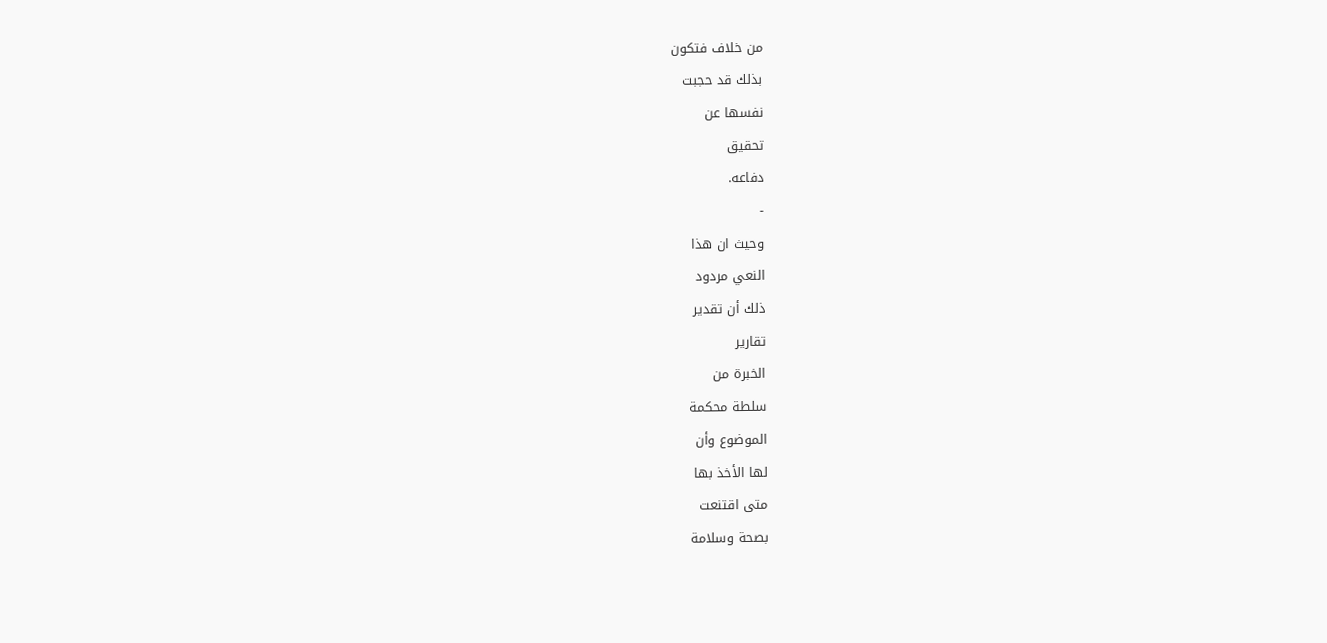من خلاف فتكون
بذلك قد حجبت
نفسها عن
تحقيق
دفاعه.
-
وحيث ان هذا
النعي مردود
ذلك أن تقدير
تقارير
الخبرة من
سلطة محكمة
الموضوع وأن
لها الأخذ بها
متى اقتنعت
بصحة وسلامة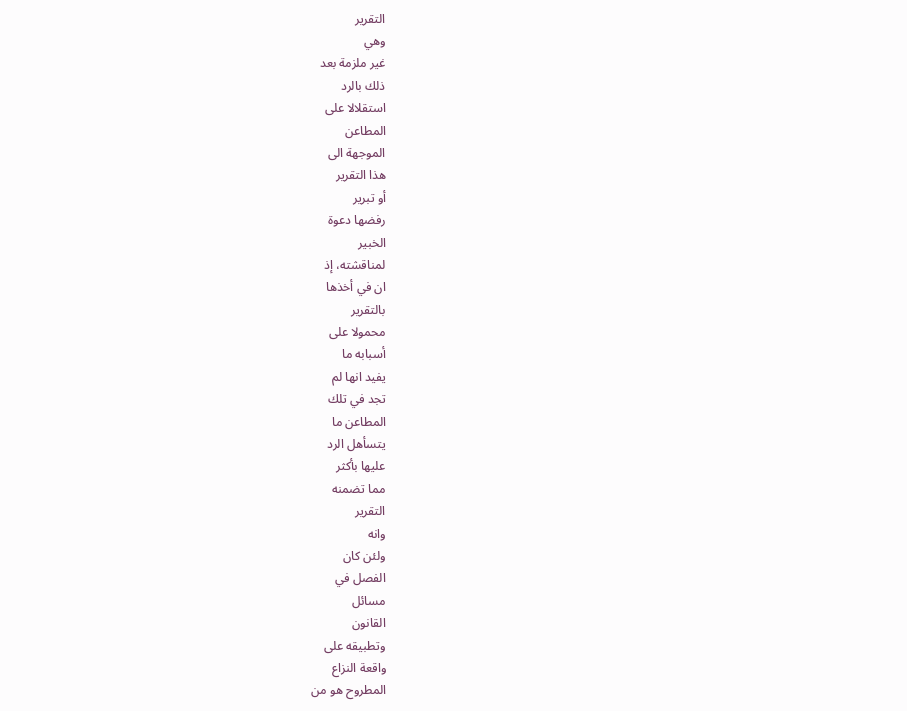التقرير
وهي
غير ملزمة بعد
ذلك بالرد
استقلالا على
المطاعن
الموجهة الى
هذا التقرير
أو تبرير
رفضها دعوة
الخبير
لمناقشته، إذ
ان في أخذها
بالتقرير
محمولا على
أسبابه ما
يفيد انها لم
تجد في تلك
المطاعن ما
يتسأهل الرد
عليها بأكثر
مما تضمنه
التقرير
وانه
ولئن كان
الفصل في
مسائل
القانون
وتطبيقه على
واقعة النزاع
المطروح هو من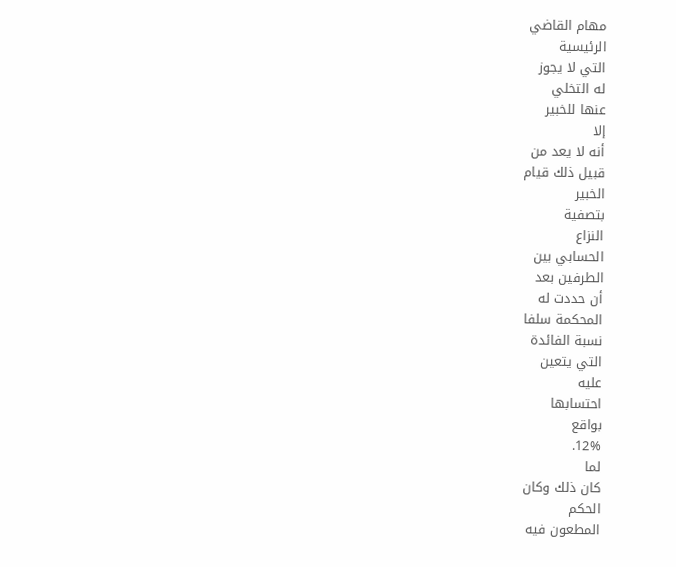مهام القاضي
الرئيسية
التي لا يجوز
له التخلي
عنها للخبير
إلا
أنه لا يعد من
قبيل ذلك قيام
الخبير
بتصفية
النزاع
الحسابي بين
الطرفين بعد
أن حددت له
المحكمة سلفا
نسبة الفائدة
التي يتعين
عليه
احتسابها
بواقع
12%.
لما
كان ذلك وكان
الحكم
المطعون فيه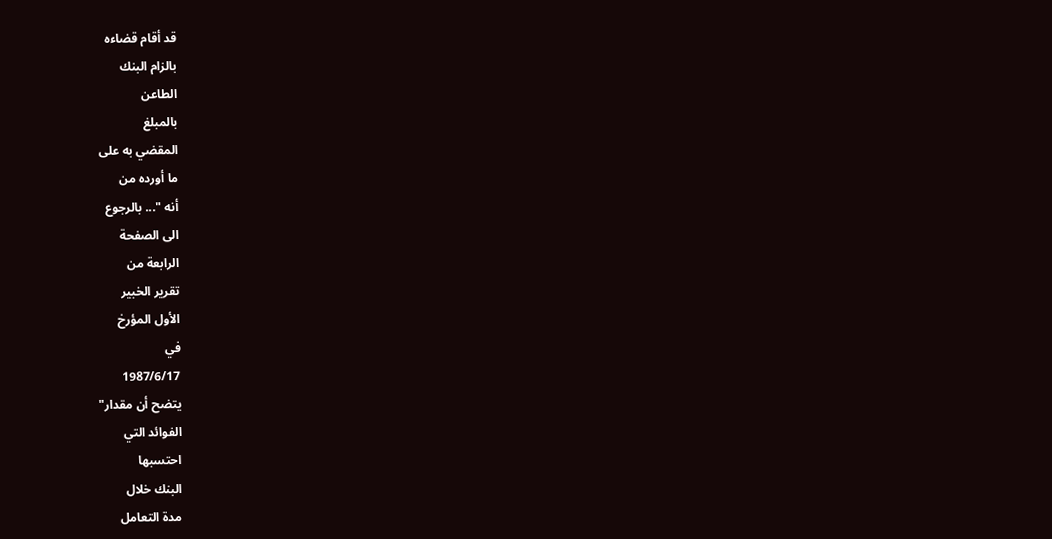قد أقام قضاءه
بالزام البنك
الطاعن
بالمبلغ
المقضي به على
ما أورده من
أنه "... بالرجوع
الى الصفحة
الرابعة من
تقرير الخبير
الأول المؤرخ
في
1987/6/17
يتضح أن مقدار"
الفوائد التي
احتسبها
البنك خلال
مدة التعامل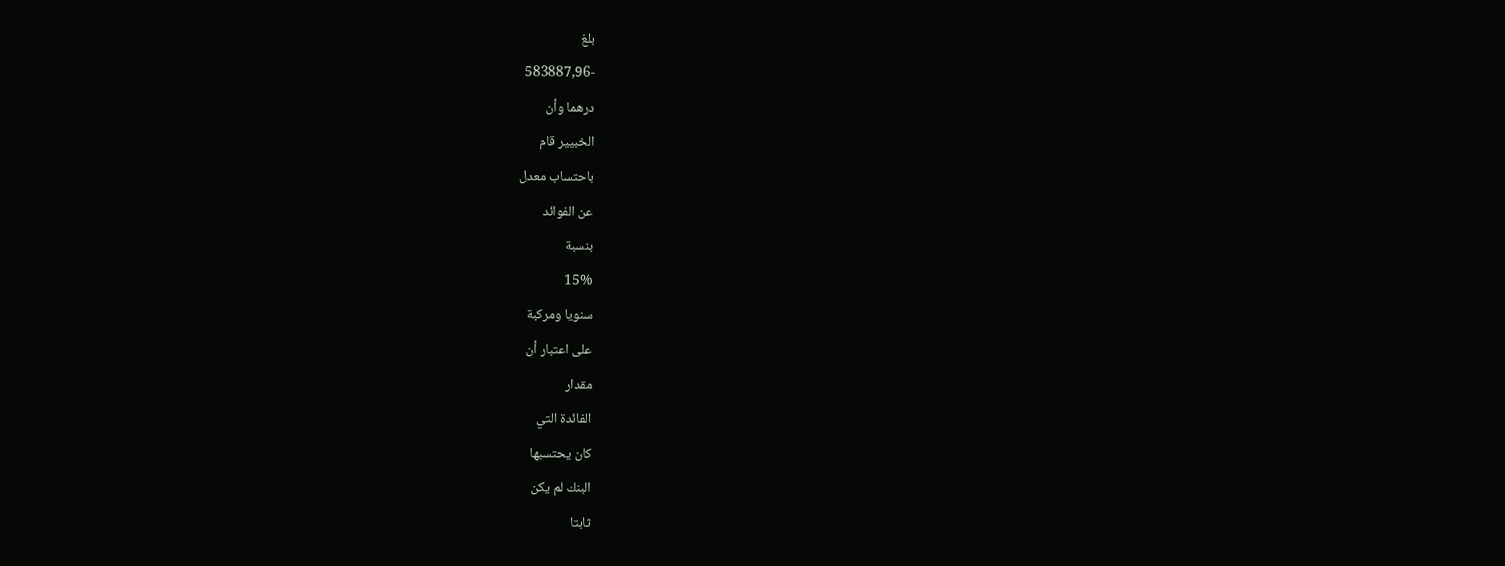بلغ
-583887,96
درهما وأن
الخبيير قام
باحتساب معدل
عن الفوائد
بنسبة
15%
سنويا ومركبة
على اعتبار أن
مقدار
الفائدة التي
كان يحتسبها
البنك لم يكن
ثابتا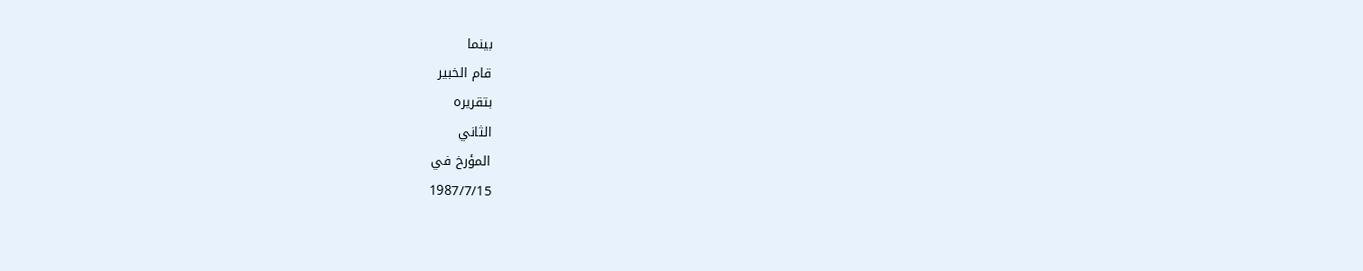بينما
قام الخبير
بتقريره
الثاني
المؤرخ في
1987/7/15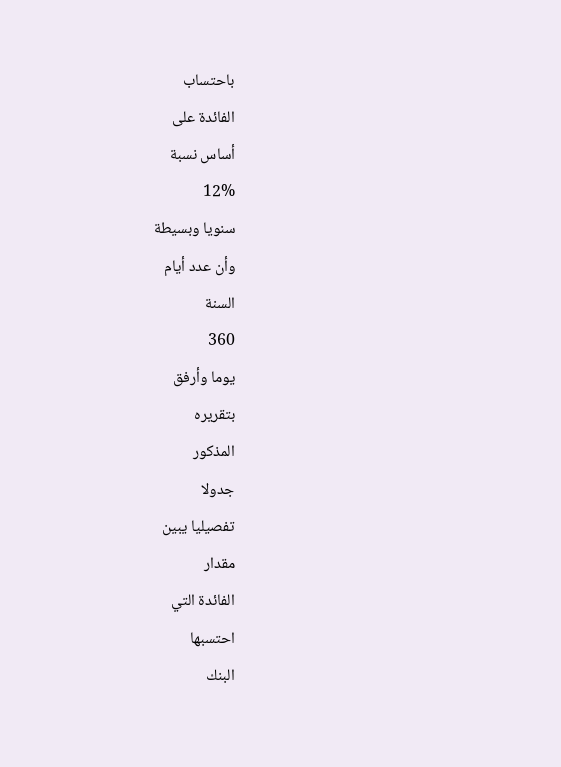باحتساب
الفائدة على
أساس نسبة
12%
سنويا وبسيطة
وأن عدد أيام
السنة
360
يوما وأرفق
بتقريره
المذكور
جدولا
تفصيليا يبين
مقدار
الفائدة التي
احتسبها
البنك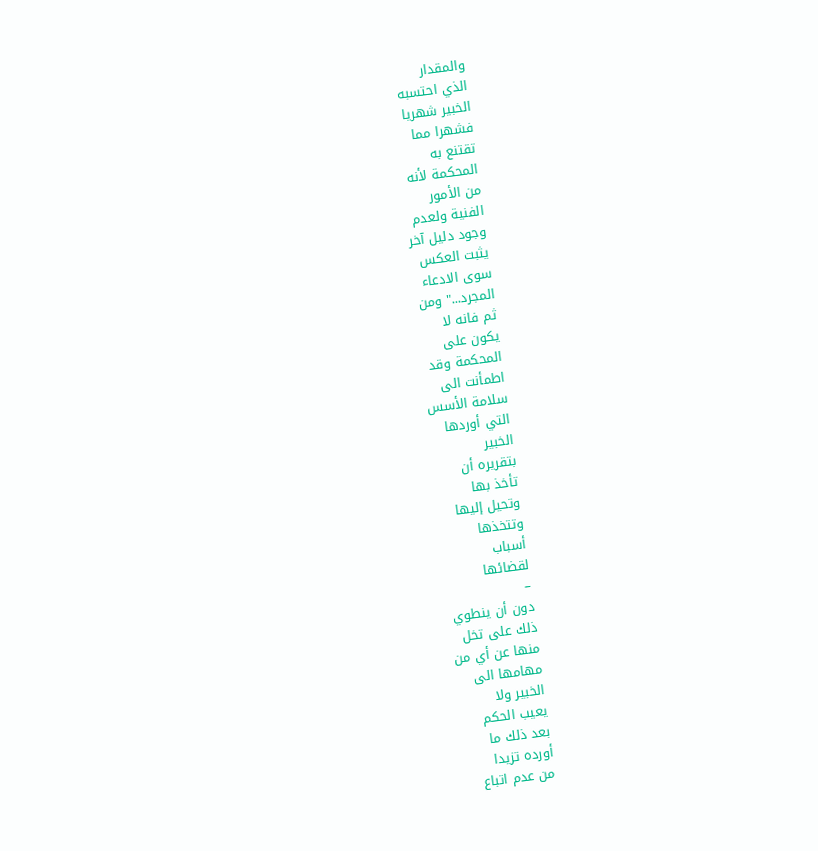والمقدار
الذي احتسبه
الخبير شهريا
فشهرا مما
تقتنع به
المحكمة لأنه
من الأمور
الفنية ولعدم
وجود دليل آخر
يثبت العكس
سوى الادعاء
المجرد..." ومن
ثم فانه لا
يكون على
المحكمة وقد
اطمأنت الى
سلامة الأسس
التي أوردها
الخبير
بتقريره أن
تأخذ بها
وتحيل إليها
وتتخذها
أسباب
لقضائها
–
دون أن ينطوي
ذلك على تخل
منها عن أي من
مهامها الى
الخبير ولا
يعيب الحكم
بعد ذلك ما
أورده تزيدا
من عدم اتباع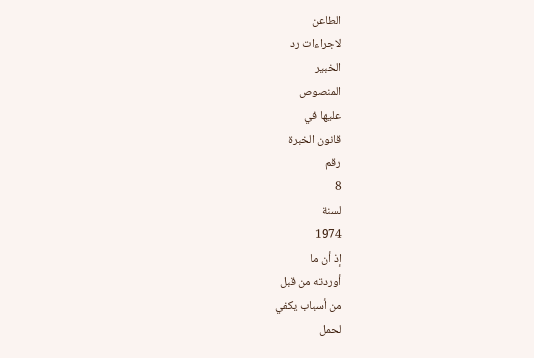الطاعن
لاجراءات رد
الخبير
المنصوص
عليها في
قانون الخبرة
رقم
8
لسنة
1974
إذ أن ما
أوردته من قبل
من أسباب يكفي
لحمل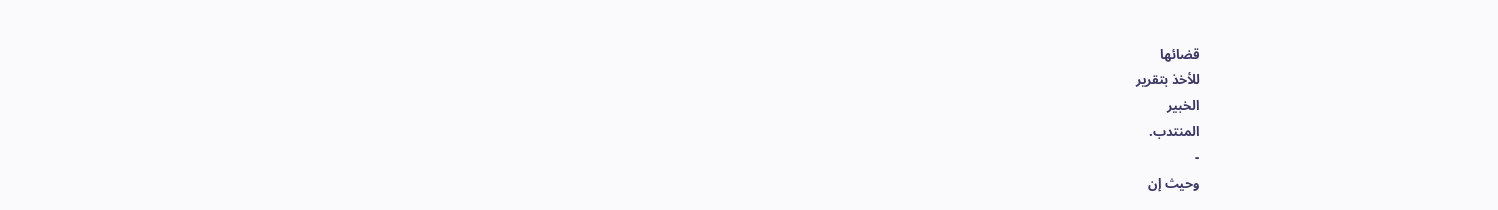قضائها
للأخذ بتقرير
الخبير
المنتدب.
-
وحيث إن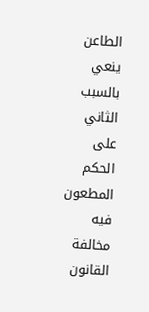الطاعن ينعي
بالسبب
الثاني على
الحكم
المطعون فيه
مخالفة
القانون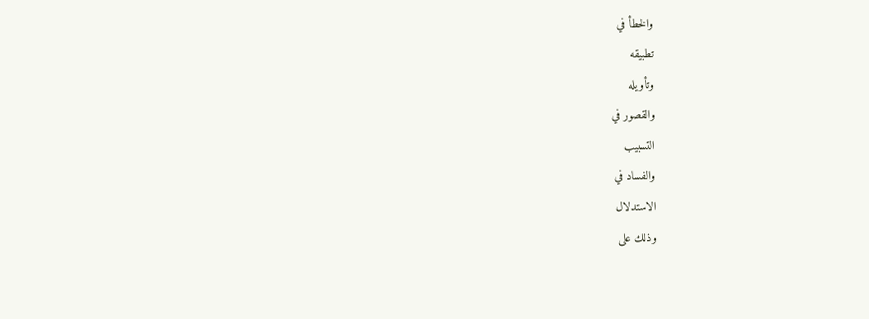والخطأ في
تطبيقه
وتأويله
والقصور في
التسبيب
والفساد في
الاستدلال
وذلك على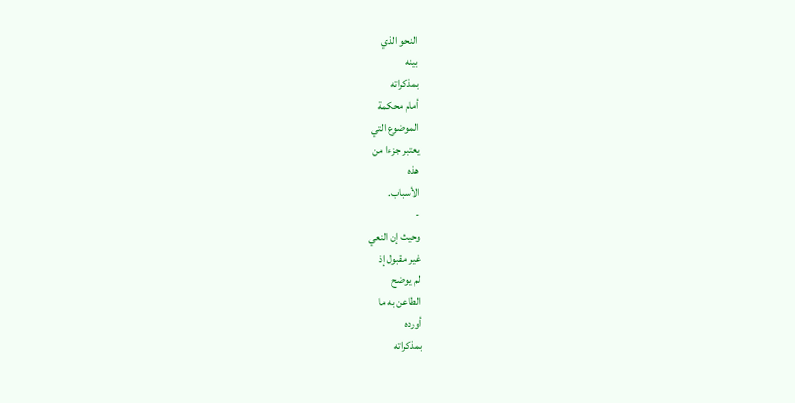النحو الذي
بينه
بمذكراته
أمام محكمة
الموضوع التي
يعتبر جزءا من
هذه
الأسباب.
-
وحيث إن النعي
غير مقبول إذ
لم يوضح
الطاعن به ما
أورده
بمذكراته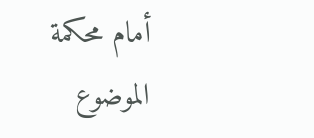أمام محكمة
الموضوع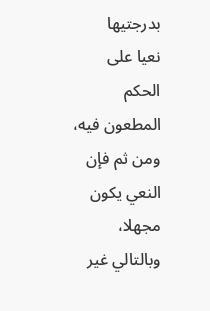بدرجتيها
نعيا على
الحكم
المطعون فيه،
ومن ثم فإن
النعي يكون
مجهلا،
وبالتالي غير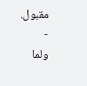مقبول.
-
ولما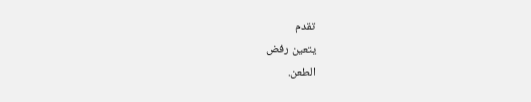تقدم
يتعين رفض
الطعن.